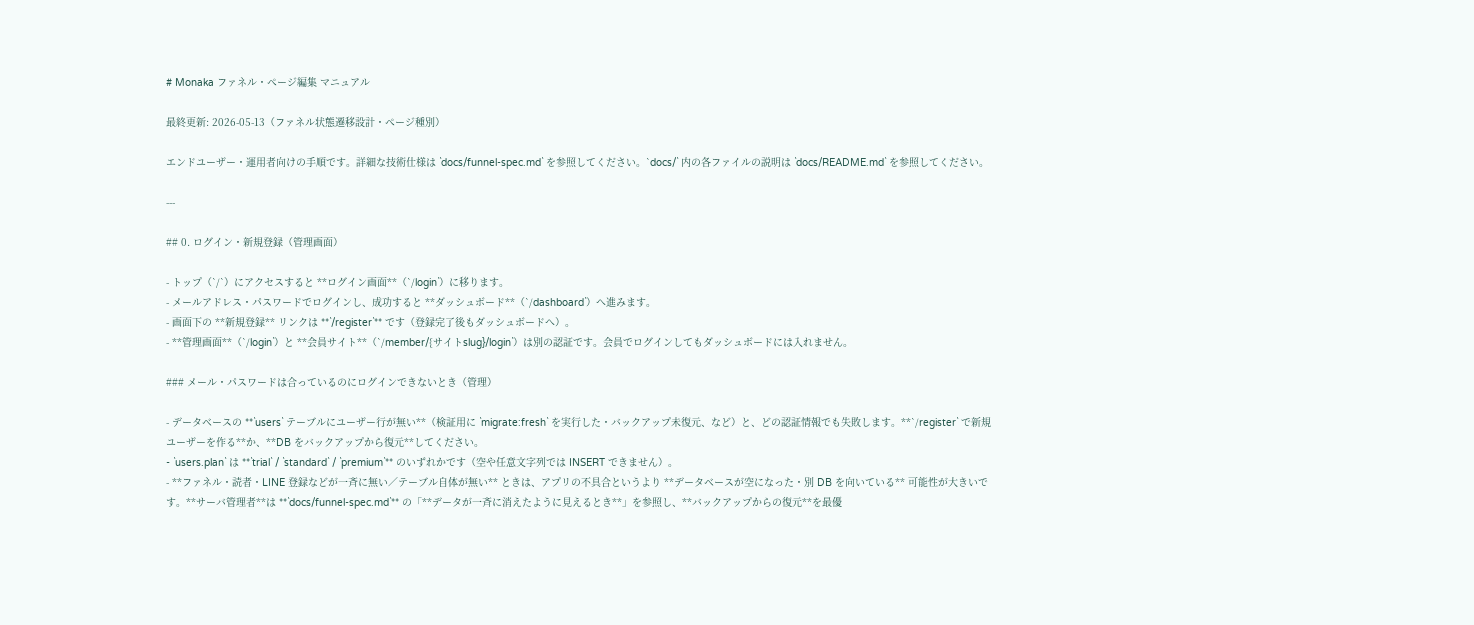# Monaka ファネル・ページ編集 マニュアル

最終更新: 2026-05-13（ファネル状態遷移設計・ページ種別）

エンドユーザー・運用者向けの手順です。詳細な技術仕様は `docs/funnel-spec.md` を参照してください。`docs/` 内の各ファイルの説明は `docs/README.md` を参照してください。

---

## 0. ログイン・新規登録（管理画面）

- トップ（`/`）にアクセスすると **ログイン画面**（`/login`）に移ります。
- メールアドレス・パスワードでログインし、成功すると **ダッシュボード**（`/dashboard`）へ進みます。
- 画面下の **新規登録** リンクは **`/register`** です（登録完了後もダッシュボードへ）。
- **管理画面**（`/login`）と **会員サイト**（`/member/{サイトslug}/login`）は別の認証です。会員でログインしてもダッシュボードには入れません。

### メール・パスワードは合っているのにログインできないとき（管理）

- データベースの **`users` テーブルにユーザー行が無い**（検証用に `migrate:fresh` を実行した・バックアップ未復元、など）と、どの認証情報でも失敗します。**`/register` で新規ユーザーを作る**か、**DB をバックアップから復元**してください。
- `users.plan` は **`trial` / `standard` / `premium`** のいずれかです（空や任意文字列では INSERT できません）。
- **ファネル・読者・LINE 登録などが一斉に無い／テーブル自体が無い** ときは、アプリの不具合というより **データベースが空になった・別 DB を向いている** 可能性が大きいです。**サーバ管理者**は **`docs/funnel-spec.md`** の「**データが一斉に消えたように見えるとき**」を参照し、**バックアップからの復元**を最優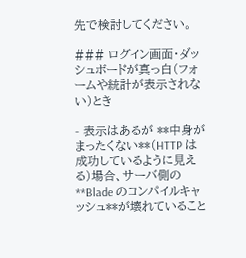先で検討してください。

### ログイン画面・ダッシュボードが真っ白（フォームや統計が表示されない）とき

- 表示はあるが **中身がまったくない**（HTTP は成功しているように見える）場合、サーバ側の **Blade のコンパイルキャッシュ**が壊れていること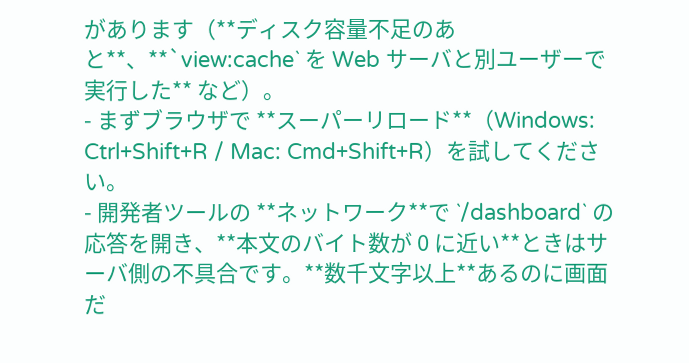があります（**ディスク容量不足のあと**、**`view:cache` を Web サーバと別ユーザーで実行した** など）。
- まずブラウザで **スーパーリロード**（Windows: Ctrl+Shift+R / Mac: Cmd+Shift+R）を試してください。
- 開発者ツールの **ネットワーク**で `/dashboard` の応答を開き、**本文のバイト数が 0 に近い**ときはサーバ側の不具合です。**数千文字以上**あるのに画面だ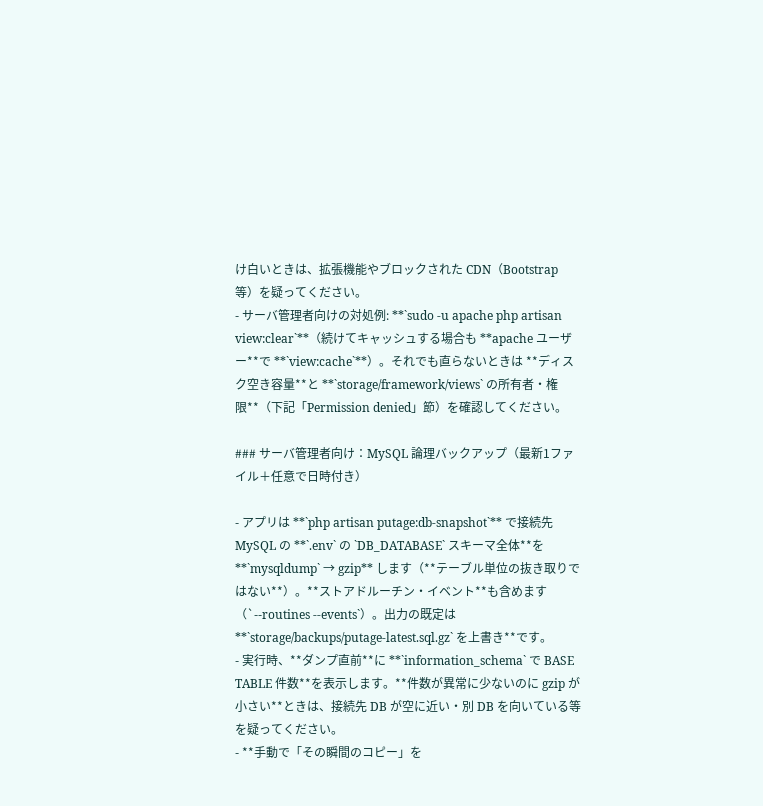け白いときは、拡張機能やブロックされた CDN（Bootstrap 等）を疑ってください。
- サーバ管理者向けの対処例: **`sudo -u apache php artisan view:clear`**（続けてキャッシュする場合も **apache ユーザー**で **`view:cache`**）。それでも直らないときは **ディスク空き容量**と **`storage/framework/views` の所有者・権限**（下記「Permission denied」節）を確認してください。

### サーバ管理者向け：MySQL 論理バックアップ（最新1ファイル＋任意で日時付き）

- アプリは **`php artisan putage:db-snapshot`** で接続先 MySQL の **`.env` の `DB_DATABASE` スキーマ全体**を **`mysqldump` → gzip** します（**テーブル単位の抜き取りではない**）。**ストアドルーチン・イベント**も含めます（`--routines --events`）。出力の既定は **`storage/backups/putage-latest.sql.gz` を上書き**です。
- 実行時、**ダンプ直前**に **`information_schema` で BASE TABLE 件数**を表示します。**件数が異常に少ないのに gzip が小さい**ときは、接続先 DB が空に近い・別 DB を向いている等を疑ってください。
- **手動で「その瞬間のコピー」を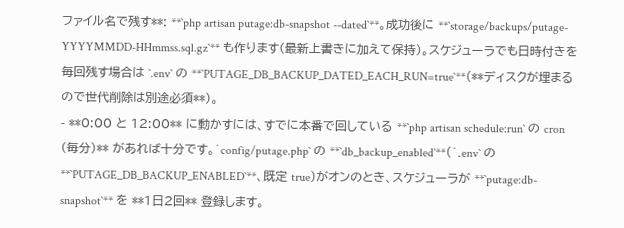ファイル名で残す**: **`php artisan putage:db-snapshot --dated`**。成功後に **`storage/backups/putage-YYYYMMDD-HHmmss.sql.gz`** も作ります（最新上書きに加えて保持）。スケジューラでも日時付きを毎回残す場合は `.env` の **`PUTAGE_DB_BACKUP_DATED_EACH_RUN=true`**（**ディスクが埋まるので世代削除は別途必須**）。
- **0:00 と 12:00** に動かすには、すでに本番で回している **`php artisan schedule:run` の cron（毎分）** があれば十分です。`config/putage.php` の **`db_backup_enabled`**（`.env` の **`PUTAGE_DB_BACKUP_ENABLED`**、既定 true）がオンのとき、スケジューラが **`putage:db-snapshot`** を **1日2回** 登録します。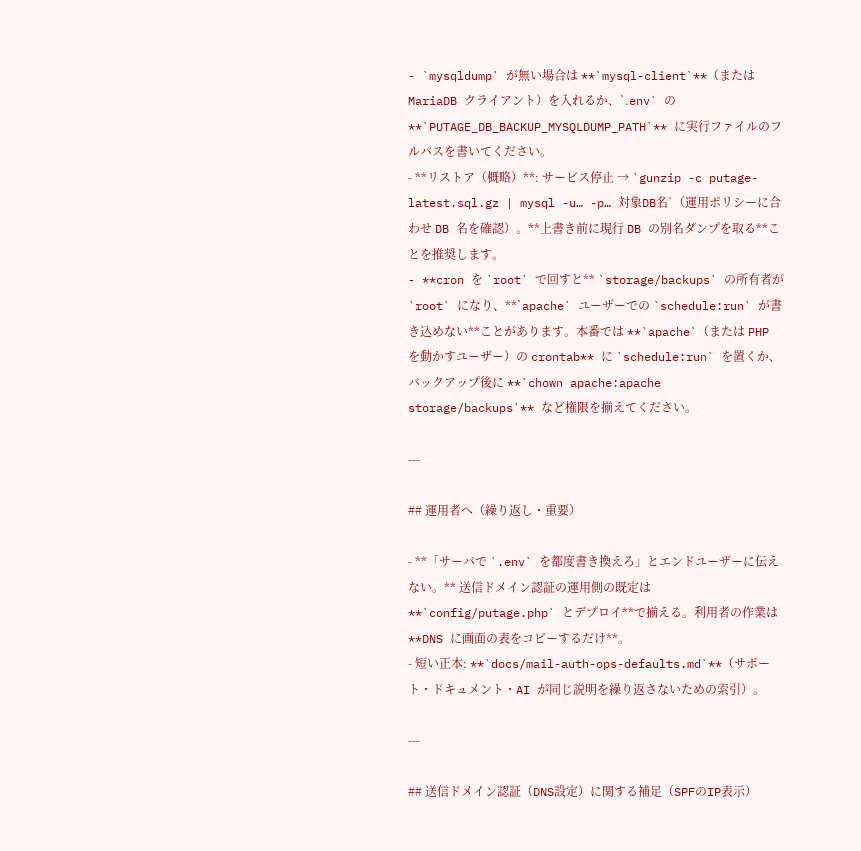- `mysqldump` が無い場合は **`mysql-client`**（または MariaDB クライアント）を入れるか、`.env` の **`PUTAGE_DB_BACKUP_MYSQLDUMP_PATH`** に実行ファイルのフルパスを書いてください。
- **リストア（概略）**: サービス停止 → `gunzip -c putage-latest.sql.gz | mysql -u… -p… 対象DB名`（運用ポリシーに合わせ DB 名を確認）。**上書き前に現行 DB の別名ダンプを取る**ことを推奨します。
- **cron を `root` で回すと** `storage/backups` の所有者が `root` になり、**`apache` ユーザーでの `schedule:run` が書き込めない**ことがあります。本番では **`apache`（または PHP を動かすユーザー）の crontab** に `schedule:run` を置くか、バックアップ後に **`chown apache:apache storage/backups`** など権限を揃えてください。

---

## 運用者へ（繰り返し・重要）

- **「サーバで `.env` を都度書き換えろ」とエンドユーザーに伝えない。** 送信ドメイン認証の運用側の既定は **`config/putage.php` とデプロイ**で揃える。利用者の作業は **DNS に画面の表をコピーするだけ**。
- 短い正本: **`docs/mail-auth-ops-defaults.md`**（サポート・ドキュメント・AI が同じ説明を繰り返さないための索引）。

---

## 送信ドメイン認証（DNS設定）に関する補足（SPFのIP表示）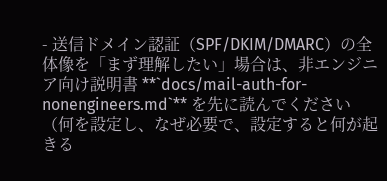- 送信ドメイン認証（SPF/DKIM/DMARC）の全体像を「まず理解したい」場合は、非エンジニア向け説明書 **`docs/mail-auth-for-nonengineers.md`** を先に読んでください（何を設定し、なぜ必要で、設定すると何が起きる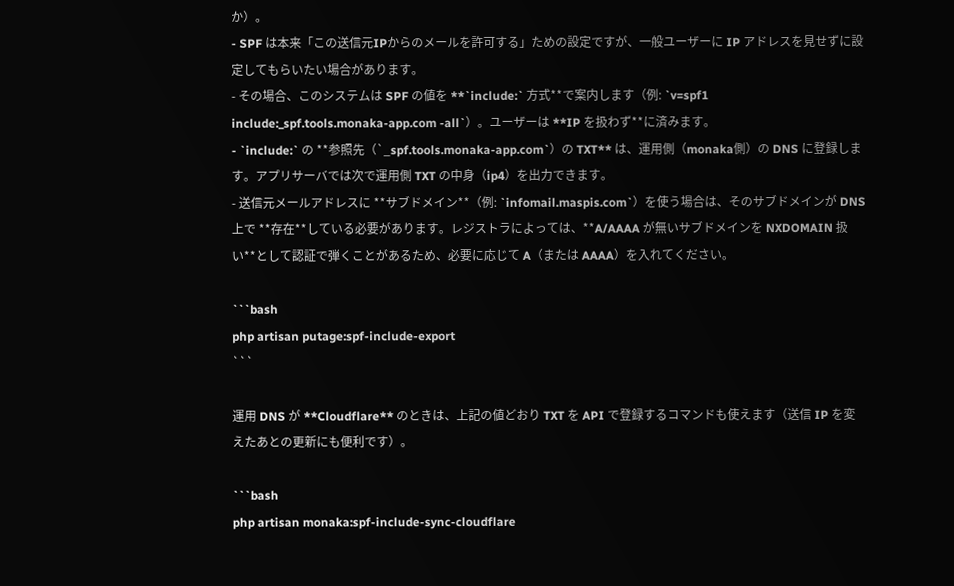か）。
- SPF は本来「この送信元IPからのメールを許可する」ための設定ですが、一般ユーザーに IP アドレスを見せずに設定してもらいたい場合があります。
- その場合、このシステムは SPF の値を **`include:` 方式**で案内します（例: `v=spf1 include:_spf.tools.monaka-app.com -all`）。ユーザーは **IP を扱わず**に済みます。
- `include:` の **参照先（`_spf.tools.monaka-app.com`）の TXT** は、運用側（monaka側）の DNS に登録します。アプリサーバでは次で運用側 TXT の中身（ip4）を出力できます。
- 送信元メールアドレスに **サブドメイン**（例: `infomail.maspis.com`）を使う場合は、そのサブドメインが DNS 上で **存在**している必要があります。レジストラによっては、**A/AAAA が無いサブドメインを NXDOMAIN 扱い**として認証で弾くことがあるため、必要に応じて A（または AAAA）を入れてください。

```bash
php artisan putage:spf-include-export
```

運用 DNS が **Cloudflare** のときは、上記の値どおり TXT を API で登録するコマンドも使えます（送信 IP を変えたあとの更新にも便利です）。

```bash
php artisan monaka:spf-include-sync-cloudflare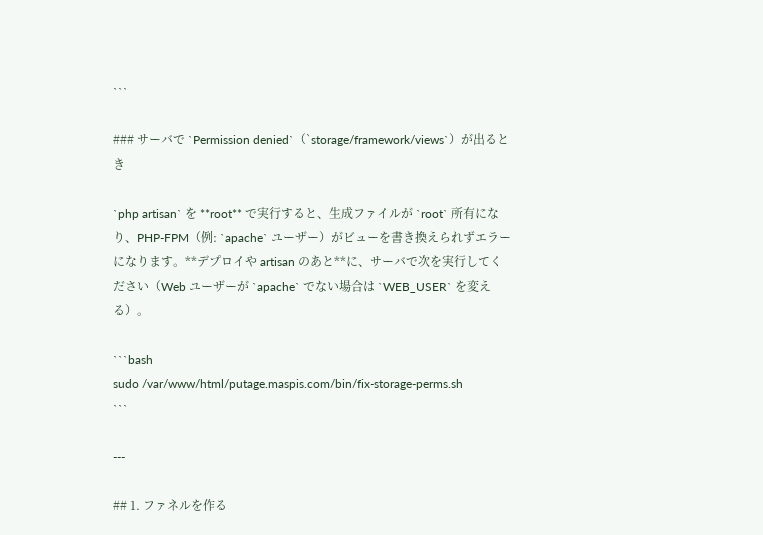```

### サーバで `Permission denied`（`storage/framework/views`）が出るとき

`php artisan` を **root** で実行すると、生成ファイルが `root` 所有になり、PHP-FPM（例: `apache` ユーザー）がビューを書き換えられずエラーになります。**デプロイや artisan のあと**に、サーバで次を実行してください（Web ユーザーが `apache` でない場合は `WEB_USER` を変える）。

```bash
sudo /var/www/html/putage.maspis.com/bin/fix-storage-perms.sh
```

---

## 1. ファネルを作る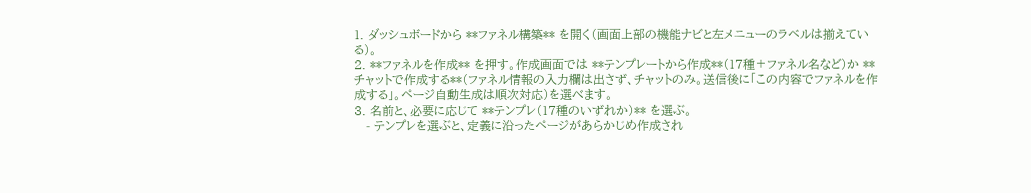1. ダッシュボードから **ファネル構築** を開く（画面上部の機能ナビと左メニューのラベルは揃えている）。
2. **ファネルを作成** を押す。作成画面では **テンプレートから作成**（17種＋ファネル名など）か **チャットで作成する**（ファネル情報の入力欄は出さず、チャットのみ。送信後に「この内容でファネルを作成する」。ページ自動生成は順次対応）を選べます。
3. 名前と、必要に応じて **テンプレ（17種のいずれか）** を選ぶ。
   - テンプレを選ぶと、定義に沿ったページがあらかじめ作成され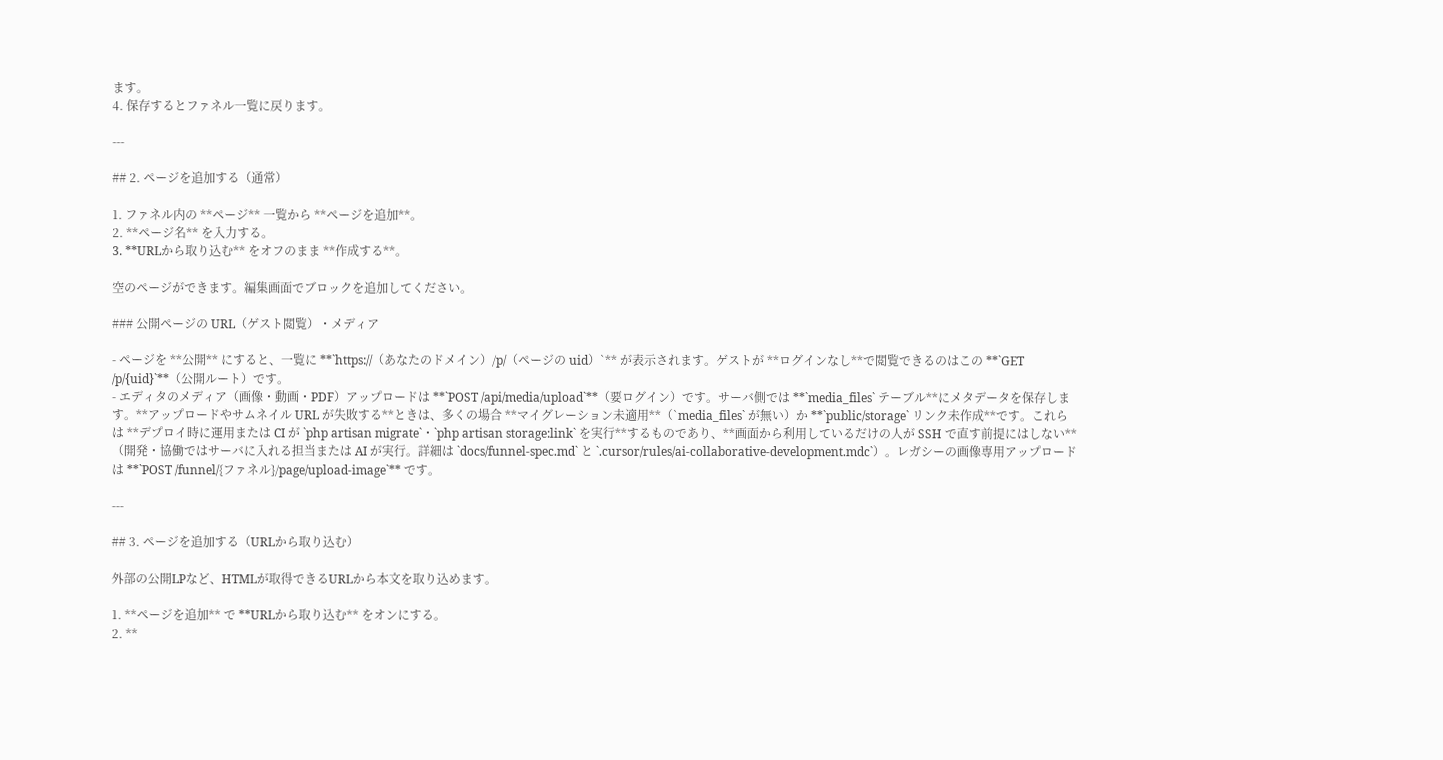ます。
4. 保存するとファネル一覧に戻ります。

---

## 2. ページを追加する（通常）

1. ファネル内の **ページ** 一覧から **ページを追加**。
2. **ページ名** を入力する。
3. **URLから取り込む** をオフのまま **作成する**。

空のページができます。編集画面でブロックを追加してください。

### 公開ページの URL（ゲスト閲覧）・メディア

- ページを **公開** にすると、一覧に **`https://（あなたのドメイン）/p/（ページの uid）`** が表示されます。ゲストが **ログインなし**で閲覧できるのはこの **`GET /p/{uid}`**（公開ルート）です。
- エディタのメディア（画像・動画・PDF）アップロードは **`POST /api/media/upload`**（要ログイン）です。サーバ側では **`media_files` テーブル**にメタデータを保存します。**アップロードやサムネイル URL が失敗する**ときは、多くの場合 **マイグレーション未適用**（`media_files` が無い）か **`public/storage` リンク未作成**です。これらは **デプロイ時に運用または CI が `php artisan migrate`・`php artisan storage:link` を実行**するものであり、**画面から利用しているだけの人が SSH で直す前提にはしない**（開発・協働ではサーバに入れる担当または AI が実行。詳細は `docs/funnel-spec.md` と `.cursor/rules/ai-collaborative-development.mdc`）。レガシーの画像専用アップロードは **`POST /funnel/{ファネル}/page/upload-image`** です。

---

## 3. ページを追加する（URLから取り込む）

外部の公開LPなど、HTMLが取得できるURLから本文を取り込めます。

1. **ページを追加** で **URLから取り込む** をオンにする。
2. **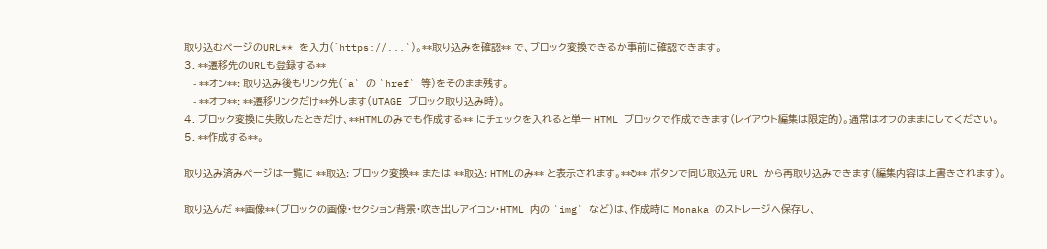取り込むページのURL** を入力（`https://...`）。**取り込みを確認** で、ブロック変換できるか事前に確認できます。
3. **遷移先のURLも登録する**
   - **オン**: 取り込み後もリンク先（`a` の `href` 等）をそのまま残す。
   - **オフ**: **遷移リンクだけ**外します（UTAGE ブロック取り込み時）。
4. ブロック変換に失敗したときだけ、**HTMLのみでも作成する** にチェックを入れると単一 HTML ブロックで作成できます（レイアウト編集は限定的）。通常はオフのままにしてください。
5. **作成する**。

取り込み済みページは一覧に **取込: ブロック変換** または **取込: HTMLのみ** と表示されます。**↻** ボタンで同じ取込元 URL から再取り込みできます（編集内容は上書きされます）。

取り込んだ **画像**（ブロックの画像・セクション背景・吹き出しアイコン・HTML 内の `img` など）は、作成時に Monaka のストレージへ保存し、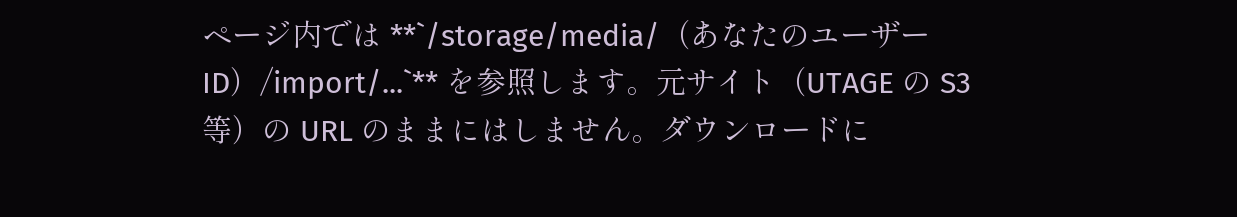ページ内では **`/storage/media/（あなたのユーザーID）/import/...`** を参照します。元サイト（UTAGE の S3 等）の URL のままにはしません。ダウンロードに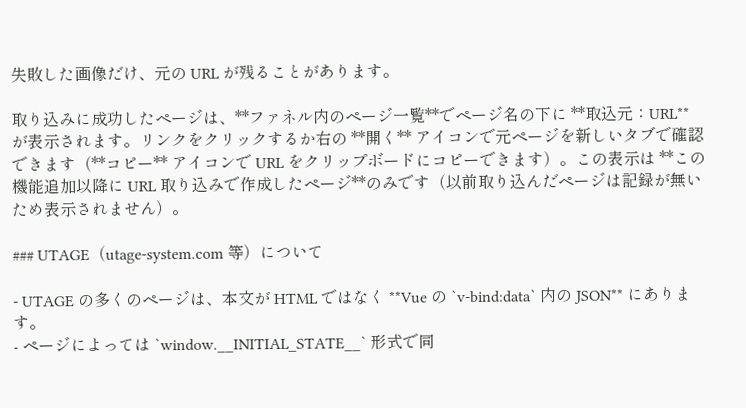失敗した画像だけ、元の URL が残ることがあります。

取り込みに成功したページは、**ファネル内のページ一覧**でページ名の下に **取込元：URL** が表示されます。リンクをクリックするか右の **開く** アイコンで元ページを新しいタブで確認できます（**コピー** アイコンで URL をクリップボードにコピーできます）。この表示は **この機能追加以降に URL 取り込みで作成したページ**のみです（以前取り込んだページは記録が無いため表示されません）。

### UTAGE（utage-system.com 等）について

- UTAGE の多くのページは、本文が HTML ではなく **Vue の `v-bind:data` 内の JSON** にあります。
- ページによっては `window.__INITIAL_STATE__` 形式で同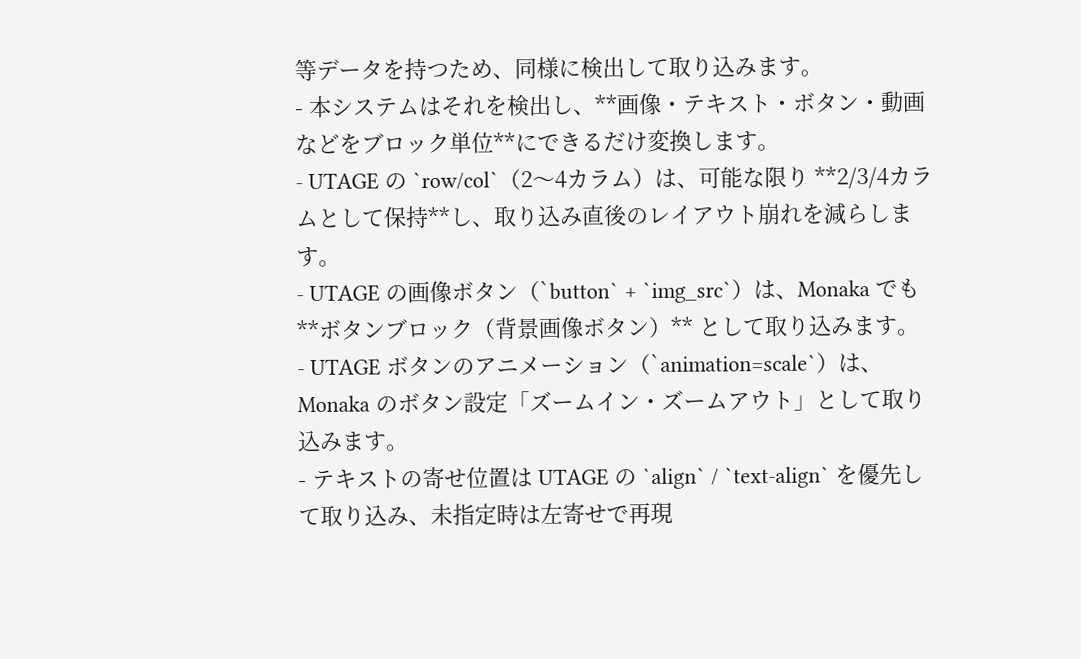等データを持つため、同様に検出して取り込みます。
- 本システムはそれを検出し、**画像・テキスト・ボタン・動画などをブロック単位**にできるだけ変換します。
- UTAGE の `row/col`（2〜4カラム）は、可能な限り **2/3/4カラムとして保持**し、取り込み直後のレイアウト崩れを減らします。
- UTAGE の画像ボタン（`button` + `img_src`）は、Monaka でも **ボタンブロック（背景画像ボタン）** として取り込みます。
- UTAGE ボタンのアニメーション（`animation=scale`）は、Monaka のボタン設定「ズームイン・ズームアウト」として取り込みます。
- テキストの寄せ位置は UTAGE の `align` / `text-align` を優先して取り込み、未指定時は左寄せで再現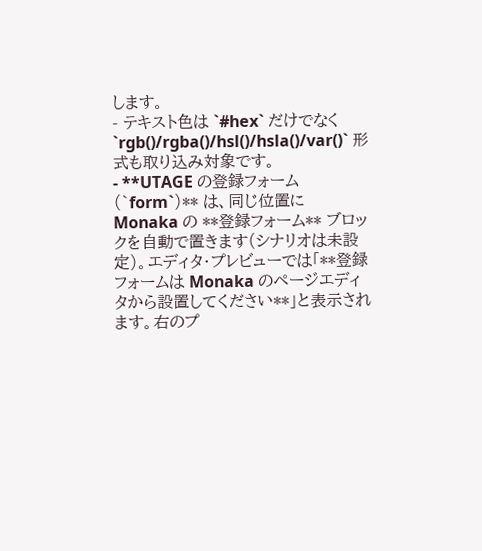します。
- テキスト色は `#hex` だけでなく `rgb()/rgba()/hsl()/hsla()/var()` 形式も取り込み対象です。
- **UTAGE の登録フォーム（`form`）** は、同じ位置に Monaka の **登録フォーム** ブロックを自動で置きます（シナリオは未設定）。エディタ・プレビューでは「**登録フォームは Monaka のページエディタから設置してください**」と表示されます。右のプ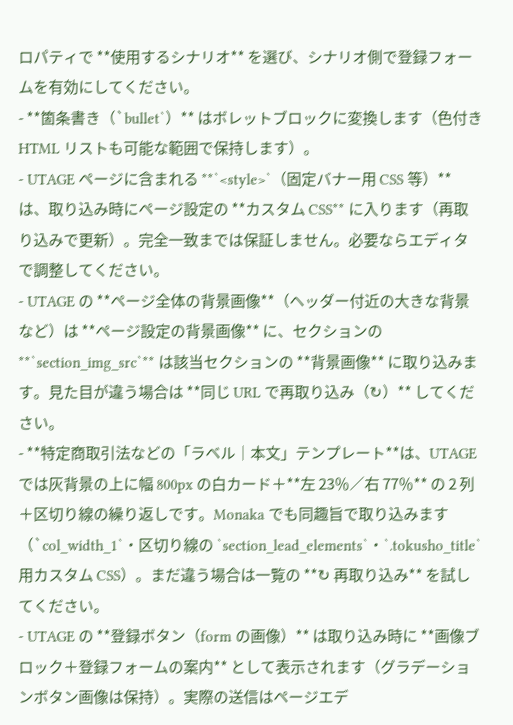ロパティで **使用するシナリオ** を選び、シナリオ側で登録フォームを有効にしてください。
- **箇条書き（`bullet`）** はボレットブロックに変換します（色付き HTML リストも可能な範囲で保持します）。
- UTAGE ページに含まれる **`<style>`（固定バナー用 CSS 等）** は、取り込み時にページ設定の **カスタム CSS** に入ります（再取り込みで更新）。完全一致までは保証しません。必要ならエディタで調整してください。
- UTAGE の **ページ全体の背景画像**（ヘッダー付近の大きな背景など）は **ページ設定の背景画像** に、セクションの **`section_img_src`** は該当セクションの **背景画像** に取り込みます。見た目が違う場合は **同じ URL で再取り込み（↻）** してください。
- **特定商取引法などの「ラベル｜本文」テンプレート**は、UTAGE では灰背景の上に幅 800px の白カード＋**左 23％／右 77％** の 2 列＋区切り線の繰り返しです。Monaka でも同趣旨で取り込みます（`col_width_1`・区切り線の `section_lead_elements`・`.tokusho_title` 用カスタム CSS）。まだ違う場合は一覧の **↻ 再取り込み** を試してください。
- UTAGE の **登録ボタン（form の画像）** は取り込み時に **画像ブロック＋登録フォームの案内** として表示されます（グラデーションボタン画像は保持）。実際の送信はページエデ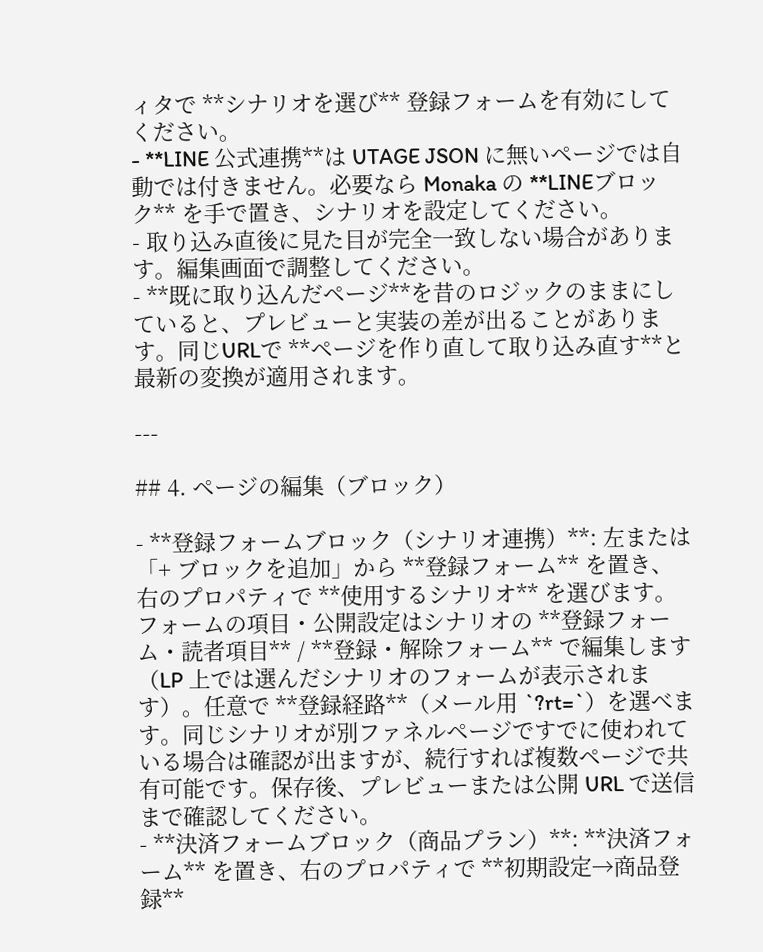ィタで **シナリオを選び** 登録フォームを有効にしてください。
- **LINE 公式連携**は UTAGE JSON に無いページでは自動では付きません。必要なら Monaka の **LINEブロック** を手で置き、シナリオを設定してください。
- 取り込み直後に見た目が完全一致しない場合があります。編集画面で調整してください。
- **既に取り込んだページ**を昔のロジックのままにしていると、プレビューと実装の差が出ることがあります。同じURLで **ページを作り直して取り込み直す**と最新の変換が適用されます。

---

## 4. ページの編集（ブロック）

- **登録フォームブロック（シナリオ連携）**: 左または「+ ブロックを追加」から **登録フォーム** を置き、右のプロパティで **使用するシナリオ** を選びます。フォームの項目・公開設定はシナリオの **登録フォーム・読者項目** / **登録・解除フォーム** で編集します（LP 上では選んだシナリオのフォームが表示されます）。任意で **登録経路**（メール用 `?rt=`）を選べます。同じシナリオが別ファネルページですでに使われている場合は確認が出ますが、続行すれば複数ページで共有可能です。保存後、プレビューまたは公開 URL で送信まで確認してください。
- **決済フォームブロック（商品プラン）**: **決済フォーム** を置き、右のプロパティで **初期設定→商品登録**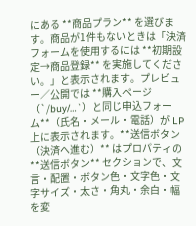にある **商品プラン** を選びます。商品が1件もないときは「決済フォームを使用するには **初期設定→商品登録** を実施してください。」と表示されます。プレビュー／公開では **購入ページ（`/buy/…`）と同じ申込フォーム**（氏名・メール・電話）が LP 上に表示されます。**送信ボタン（決済へ進む）** はプロパティの **送信ボタン** セクションで、文言・配置・ボタン色・文字色・文字サイズ・太さ・角丸・余白・幅を変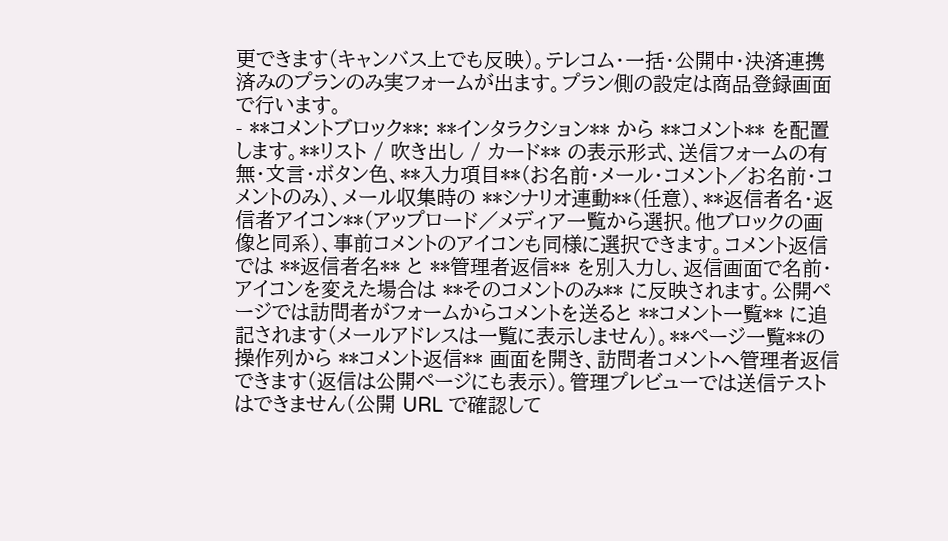更できます（キャンバス上でも反映）。テレコム・一括・公開中・決済連携済みのプランのみ実フォームが出ます。プラン側の設定は商品登録画面で行います。
- **コメントブロック**: **インタラクション** から **コメント** を配置します。**リスト / 吹き出し / カード** の表示形式、送信フォームの有無・文言・ボタン色、**入力項目**（お名前・メール・コメント／お名前・コメントのみ）、メール収集時の **シナリオ連動**（任意）、**返信者名・返信者アイコン**（アップロード／メディア一覧から選択。他ブロックの画像と同系）、事前コメントのアイコンも同様に選択できます。コメント返信では **返信者名** と **管理者返信** を別入力し、返信画面で名前・アイコンを変えた場合は **そのコメントのみ** に反映されます。公開ページでは訪問者がフォームからコメントを送ると **コメント一覧** に追記されます（メールアドレスは一覧に表示しません）。**ページ一覧**の操作列から **コメント返信** 画面を開き、訪問者コメントへ管理者返信できます（返信は公開ページにも表示）。管理プレビューでは送信テストはできません（公開 URL で確認して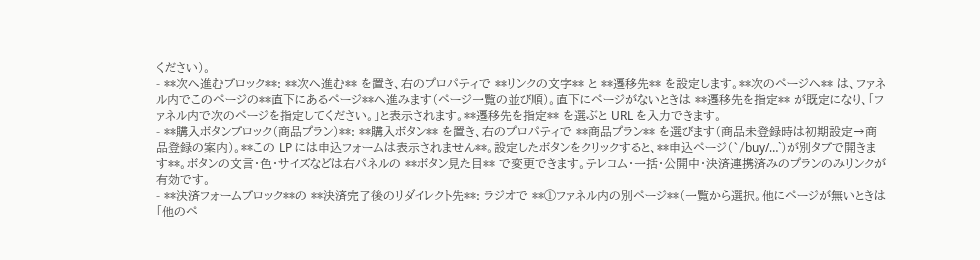ください）。
- **次へ進むブロック**: **次へ進む** を置き、右のプロパティで **リンクの文字** と **遷移先** を設定します。**次のページへ** は、ファネル内でこのページの**直下にあるページ**へ進みます（ページ一覧の並び順）。直下にページがないときは **遷移先を指定** が既定になり、「ファネル内で次のページを指定してください。」と表示されます。**遷移先を指定** を選ぶと URL を入力できます。
- **購入ボタンブロック（商品プラン）**: **購入ボタン** を置き、右のプロパティで **商品プラン** を選びます（商品未登録時は初期設定→商品登録の案内）。**この LP には申込フォームは表示されません**。設定したボタンをクリックすると、**申込ページ（`/buy/…`）が別タブで開きます**。ボタンの文言・色・サイズなどは右パネルの **ボタン見た目** で変更できます。テレコム・一括・公開中・決済連携済みのプランのみリンクが有効です。
- **決済フォームブロック**の **決済完了後のリダイレクト先**: ラジオで **①ファネル内の別ページ**（一覧から選択。他にページが無いときは「他のペ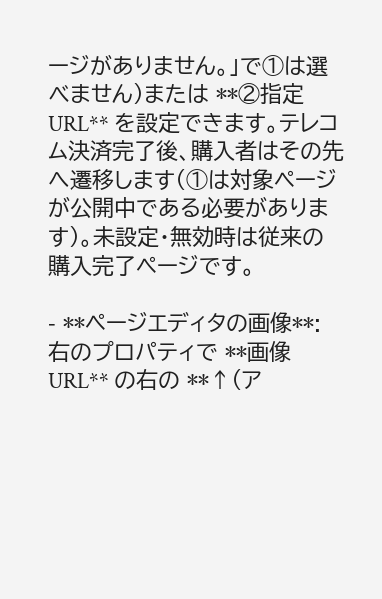ージがありません。」で①は選べません）または **②指定URL** を設定できます。テレコム決済完了後、購入者はその先へ遷移します（①は対象ページが公開中である必要があります）。未設定・無効時は従来の購入完了ページです。

- **ページエディタの画像**: 右のプロパティで **画像URL** の右の **↑（ア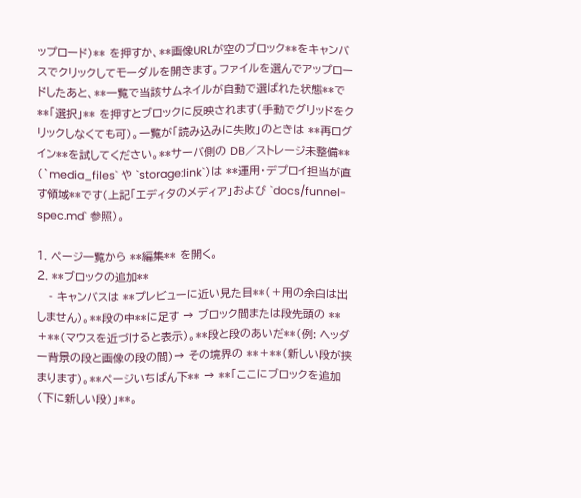ップロード）** を押すか、**画像URLが空のブロック**をキャンバスでクリックしてモーダルを開きます。ファイルを選んでアップロードしたあと、**一覧で当該サムネイルが自動で選ばれた状態**で **「選択」** を押すとブロックに反映されます（手動でグリッドをクリックしなくても可）。一覧が「読み込みに失敗」のときは **再ログイン**を試してください。**サーバ側の DB／ストレージ未整備**（`media_files` や `storage:link`）は **運用・デプロイ担当が直す領域**です（上記「エディタのメディア」および `docs/funnel-spec.md` 参照）。

1. ページ一覧から **編集** を開く。
2. **ブロックの追加**
   - キャンバスは **プレビューに近い見た目**（＋用の余白は出しません）。**段の中**に足す → ブロック間または段先頭の **＋**（マウスを近づけると表示）。**段と段のあいだ**（例: ヘッダー背景の段と画像の段の間）→ その境界の **＋**（新しい段が挟まります）。**ページいちばん下** → **「ここにブロックを追加（下に新しい段）」**。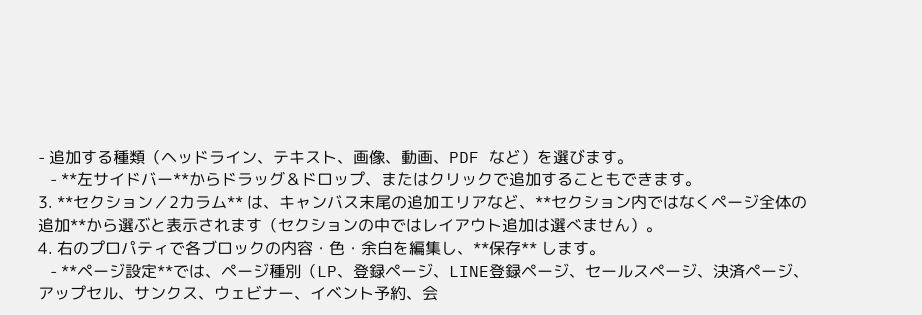- 追加する種類（ヘッドライン、テキスト、画像、動画、PDF など）を選びます。
   - **左サイドバー**からドラッグ＆ドロップ、またはクリックで追加することもできます。
3. **セクション／2カラム** は、キャンバス末尾の追加エリアなど、**セクション内ではなくページ全体の追加**から選ぶと表示されます（セクションの中ではレイアウト追加は選べません）。
4. 右のプロパティで各ブロックの内容・色・余白を編集し、**保存** します。
   - **ページ設定**では、ページ種別（LP、登録ページ、LINE登録ページ、セールスページ、決済ページ、アップセル、サンクス、ウェビナー、イベント予約、会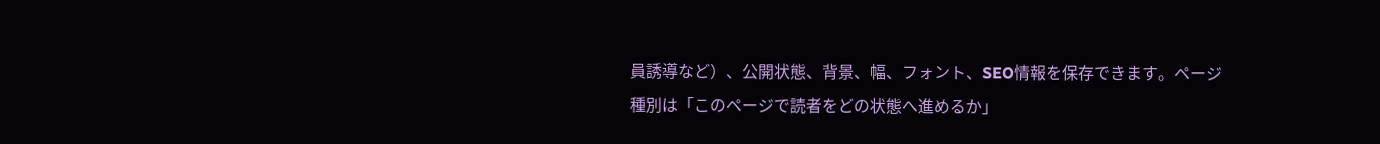員誘導など）、公開状態、背景、幅、フォント、SEO情報を保存できます。ページ種別は「このページで読者をどの状態へ進めるか」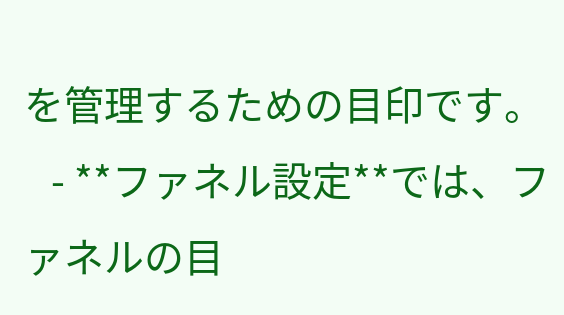を管理するための目印です。
   - **ファネル設定**では、ファネルの目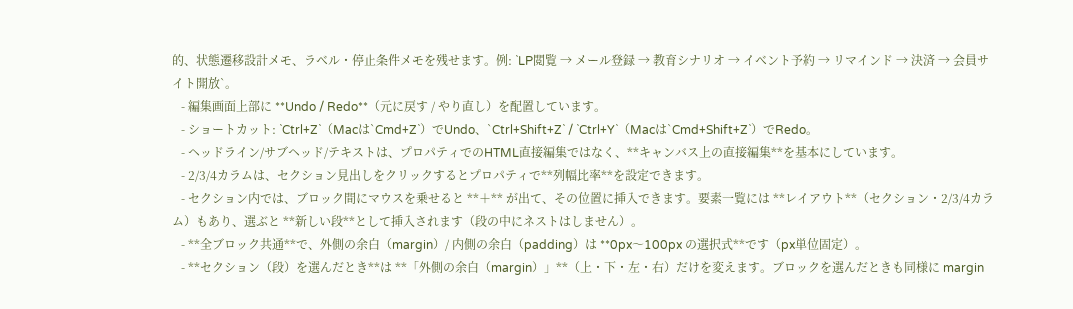的、状態遷移設計メモ、ラベル・停止条件メモを残せます。例: `LP閲覧 → メール登録 → 教育シナリオ → イベント予約 → リマインド → 決済 → 会員サイト開放`。
   - 編集画面上部に **Undo / Redo**（元に戻す / やり直し）を配置しています。
   - ショートカット: `Ctrl+Z`（Macは`Cmd+Z`）でUndo、`Ctrl+Shift+Z` / `Ctrl+Y`（Macは`Cmd+Shift+Z`）でRedo。
   - ヘッドライン/サブヘッド/テキストは、プロパティでのHTML直接編集ではなく、**キャンバス上の直接編集**を基本にしています。
   - 2/3/4カラムは、セクション見出しをクリックするとプロパティで**列幅比率**を設定できます。
   - セクション内では、ブロック間にマウスを乗せると **＋** が出て、その位置に挿入できます。要素一覧には **レイアウト**（セクション・2/3/4カラム）もあり、選ぶと **新しい段**として挿入されます（段の中にネストはしません）。
   - **全ブロック共通**で、外側の余白（margin）/ 内側の余白（padding）は **0px〜100px の選択式**です（px単位固定）。
   - **セクション（段）を選んだとき**は **「外側の余白（margin）」**（上・下・左・右）だけを変えます。ブロックを選んだときも同様に margin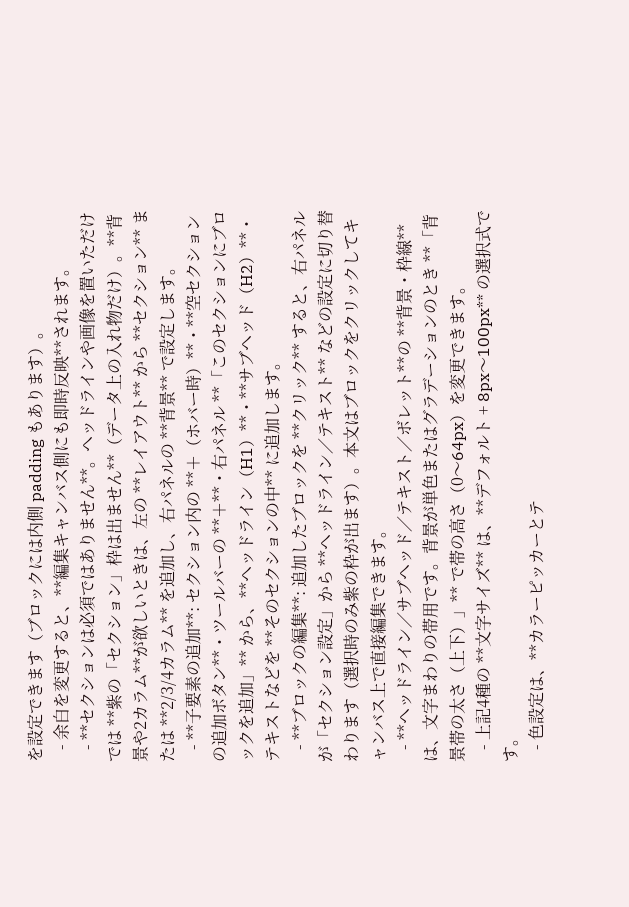を設定できます（ブロックには内側 padding もあります）。
   - 余白を変更すると、**編集キャンバス側にも即時反映**されます。
   - **セクションは必須ではありません**。ヘッドラインや画像を置いただけでは **紫の「セクション」枠は出ません**（データ上の入れ物だけ）。**背景や2カラム**が欲しいときは、左の **レイアウト** から **セクション** または **2/3/4カラム** を追加し、右パネルの **背景** で設定します。
   - **子要素の追加**: セクション内の **＋（ホバー時）**・**空セクションの追加ボタン**・ツールバーの **＋**・右パネル **「このセクションにブロックを追加」** から、**ヘッドライン（H1）**・**サブヘッド（H2）**・テキストなどを **そのセクションの中** に追加します。
   - **ブロックの編集**: 追加したブロックを **クリック** すると、右パネルが「セクション設定」から **ヘッドライン／テキスト** などの設定に切り替わります（選択時のみ紫の枠が出ます）。本文はブロックをクリックしてキャンバス上で直接編集できます。
   - **ヘッドライン／サブヘッド／テキスト／ボレット**の **背景・枠線** は、文字まわりの帯用です。背景が単色またはグラデーションのとき **「背景帯の太さ（上下）」** で帯の高さ（0〜64px）を変更できます。
   - 上記4種の **文字サイズ** は、**デフォルト + 8px〜100px** の選択式です。
   - 色設定は、**カラーピッカーとテ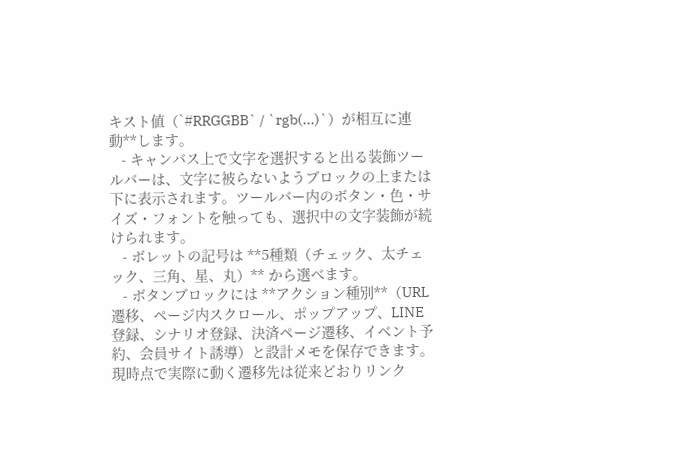キスト値（`#RRGGBB` / `rgb(...)`）が相互に連動**します。
   - キャンバス上で文字を選択すると出る装飾ツールバーは、文字に被らないようブロックの上または下に表示されます。ツールバー内のボタン・色・サイズ・フォントを触っても、選択中の文字装飾が続けられます。
   - ボレットの記号は **5種類（チェック、太チェック、三角、星、丸）** から選べます。
   - ボタンブロックには **アクション種別**（URL遷移、ページ内スクロール、ポップアップ、LINE登録、シナリオ登録、決済ページ遷移、イベント予約、会員サイト誘導）と設計メモを保存できます。現時点で実際に動く遷移先は従来どおりリンク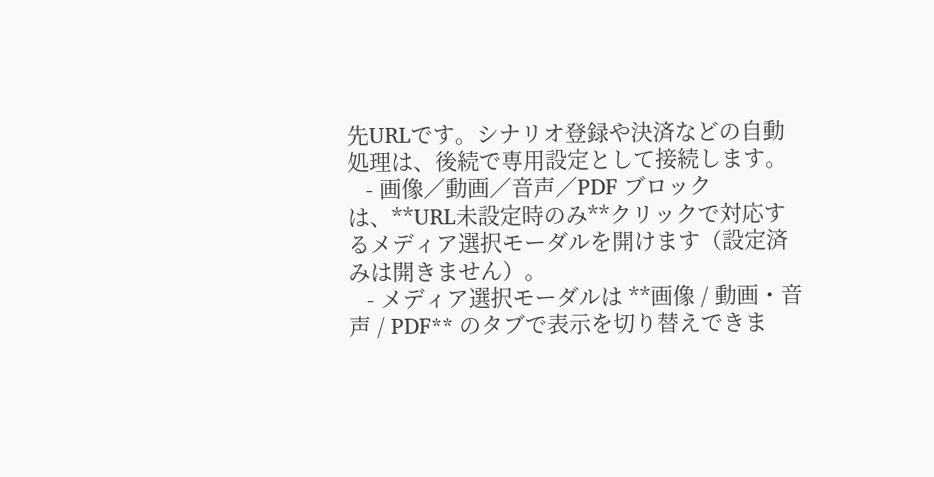先URLです。シナリオ登録や決済などの自動処理は、後続で専用設定として接続します。
   - 画像／動画／音声／PDF ブロックは、**URL未設定時のみ**クリックで対応するメディア選択モーダルを開けます（設定済みは開きません）。
   - メディア選択モーダルは **画像 / 動画・音声 / PDF** のタブで表示を切り替えできま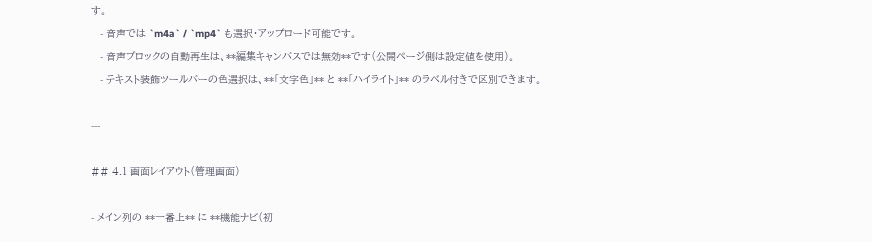す。
   - 音声では `m4a` / `mp4` も選択・アップロード可能です。
   - 音声ブロックの自動再生は、**編集キャンバスでは無効**です（公開ページ側は設定値を使用）。
   - テキスト装飾ツールバーの色選択は、**「文字色」** と **「ハイライト」** のラベル付きで区別できます。

---

## 4.1 画面レイアウト（管理画面）

- メイン列の **一番上** に **機能ナビ（初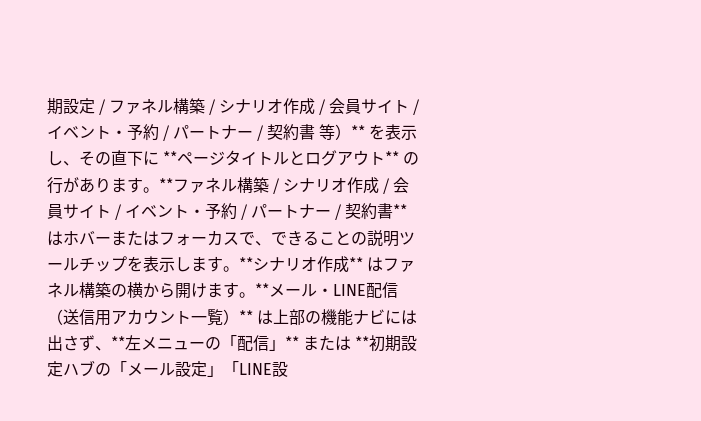期設定 / ファネル構築 / シナリオ作成 / 会員サイト / イベント・予約 / パートナー / 契約書 等）** を表示し、その直下に **ページタイトルとログアウト** の行があります。**ファネル構築 / シナリオ作成 / 会員サイト / イベント・予約 / パートナー / 契約書** はホバーまたはフォーカスで、できることの説明ツールチップを表示します。**シナリオ作成** はファネル構築の横から開けます。**メール・LINE配信（送信用アカウント一覧）** は上部の機能ナビには出さず、**左メニューの「配信」** または **初期設定ハブの「メール設定」「LINE設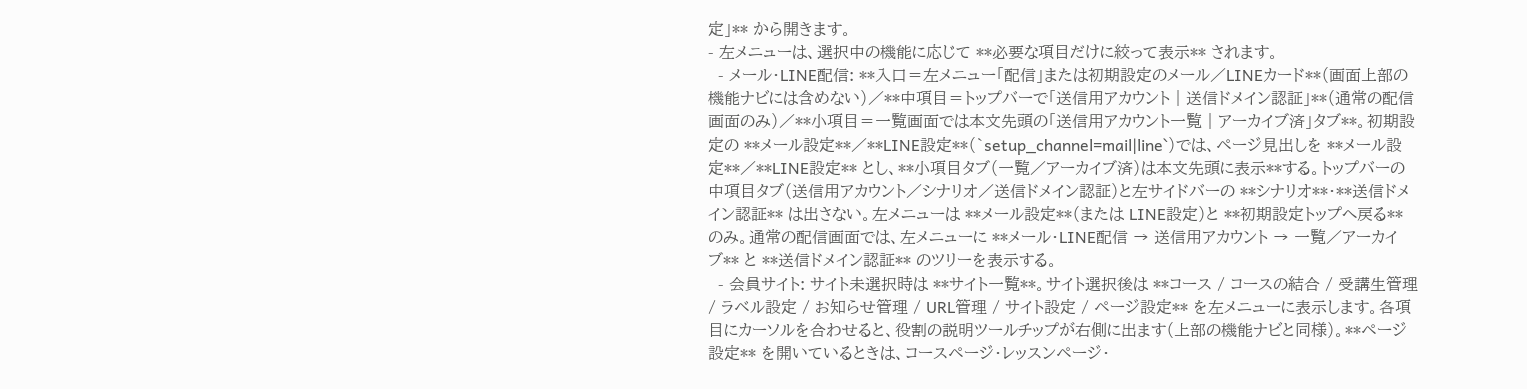定」** から開きます。
- 左メニューは、選択中の機能に応じて **必要な項目だけに絞って表示** されます。
  - メール・LINE配信: **入口＝左メニュー「配信」または初期設定のメール／LINEカード**（画面上部の機能ナビには含めない）／**中項目＝トップバーで「送信用アカウント｜送信ドメイン認証」**（通常の配信画面のみ）／**小項目＝一覧画面では本文先頭の「送信用アカウント一覧｜アーカイブ済」タブ**。初期設定の **メール設定**／**LINE設定**（`setup_channel=mail|line`）では、ページ見出しを **メール設定**／**LINE設定** とし、**小項目タブ（一覧／アーカイブ済）は本文先頭に表示**する。トップバーの中項目タブ（送信用アカウント／シナリオ／送信ドメイン認証）と左サイドバーの **シナリオ**・**送信ドメイン認証** は出さない。左メニューは **メール設定**（または LINE設定）と **初期設定トップへ戻る** のみ。通常の配信画面では、左メニューに **メール・LINE配信 → 送信用アカウント → 一覧／アーカイブ** と **送信ドメイン認証** のツリーを表示する。
  - 会員サイト: サイト未選択時は **サイト一覧**。サイト選択後は **コース / コースの結合 / 受講生管理 / ラベル設定 / お知らせ管理 / URL管理 / サイト設定 / ページ設定** を左メニューに表示します。各項目にカーソルを合わせると、役割の説明ツールチップが右側に出ます（上部の機能ナビと同様）。**ページ設定** を開いているときは、コースページ・レッスンページ・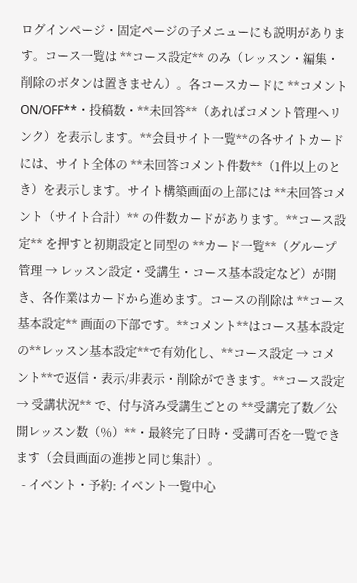ログインページ・固定ページの子メニューにも説明があります。コース一覧は **コース設定** のみ（レッスン・編集・削除のボタンは置きません）。各コースカードに **コメントON/OFF**・投稿数・**未回答**（あればコメント管理へリンク）を表示します。**会員サイト一覧**の各サイトカードには、サイト全体の **未回答コメント件数**（1件以上のとき）を表示します。サイト構築画面の上部には **未回答コメント（サイト合計）** の件数カードがあります。**コース設定** を押すと初期設定と同型の **カード一覧**（グループ管理 → レッスン設定・受講生・コース基本設定など）が開き、各作業はカードから進めます。コースの削除は **コース基本設定** 画面の下部です。**コメント**はコース基本設定の**レッスン基本設定**で有効化し、**コース設定 → コメント**で返信・表示/非表示・削除ができます。**コース設定 → 受講状況** で、付与済み受講生ごとの **受講完了数／公開レッスン数（％）**・最終完了日時・受講可否を一覧できます（会員画面の進捗と同じ集計）。
  - イベント・予約: イベント一覧中心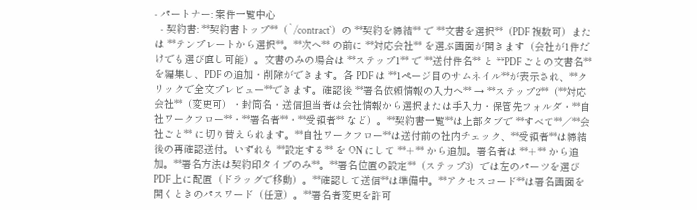- パートナー: 案件一覧中心
  - 契約書: **契約書トップ**（`/contract`）の **契約を締結** で **文書を選択**（PDF 複数可）または **テンプレートから選択**。**次へ** の前に **対応会社** を選ぶ画面が開きます（会社が1件だけでも選び直し可能）。文書のみの場合は **ステップ1** で **送付件名** と **PDF ごとの文書名** を編集し、PDF の追加・削除ができます。各 PDF は **1ページ目のサムネイル**が表示され、**クリックで全文プレビュー**できます。確認後 **署名依頼情報の入力へ** → **ステップ2**（**対応会社**（変更可）・封筒名・送信担当者は会社情報から選択または手入力・保管先フォルダ・**自社ワークフロー**・**署名者**・**受領者** など）。**契約書一覧**は上部タブで **すべて**／**会社ごと** に切り替えられます。**自社ワークフロー**は送付前の社内チェック、**受領者**は締結後の再確認送付。いずれも **設定する** を ON にして **＋** から追加。署名者は **＋** から追加。**署名方法は契約印タイプのみ**。**署名位置の設定**（ステップ3）では左のパーツを選び PDF 上に配置（ドラッグで移動）。**確認して送信**は準備中。**アクセスコード**は署名画面を開くときのパスワード（任意）。**署名者変更を許可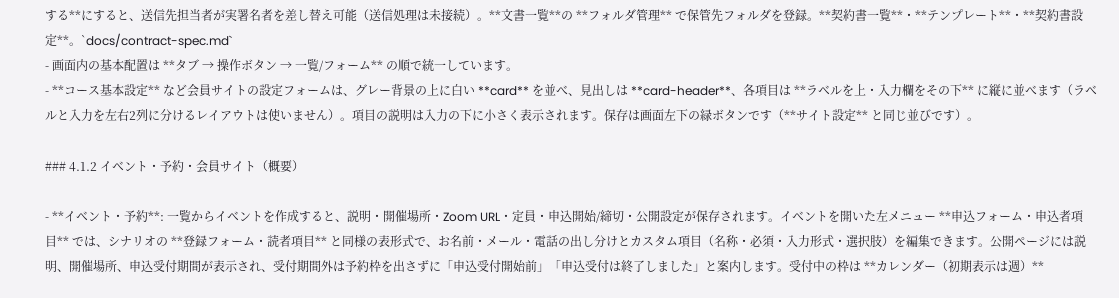する**にすると、送信先担当者が実署名者を差し替え可能（送信処理は未接続）。**文書一覧**の **フォルダ管理** で保管先フォルダを登録。**契約書一覧**・**テンプレート**・**契約書設定**。`docs/contract-spec.md`
- 画面内の基本配置は **タブ → 操作ボタン → 一覧/フォーム** の順で統一しています。
- **コース基本設定** など会員サイトの設定フォームは、グレー背景の上に白い **card** を並べ、見出しは **card-header**、各項目は **ラベルを上・入力欄をその下** に縦に並べます（ラベルと入力を左右2列に分けるレイアウトは使いません）。項目の説明は入力の下に小さく表示されます。保存は画面左下の緑ボタンです（**サイト設定** と同じ並びです）。

### 4.1.2 イベント・予約・会員サイト（概要）

- **イベント・予約**: 一覧からイベントを作成すると、説明・開催場所・Zoom URL・定員・申込開始/締切・公開設定が保存されます。イベントを開いた左メニュー **申込フォーム・申込者項目** では、シナリオの **登録フォーム・読者項目** と同様の表形式で、お名前・メール・電話の出し分けとカスタム項目（名称・必須・入力形式・選択肢）を編集できます。公開ページには説明、開催場所、申込受付期間が表示され、受付期間外は予約枠を出さずに「申込受付開始前」「申込受付は終了しました」と案内します。受付中の枠は **カレンダー（初期表示は週）**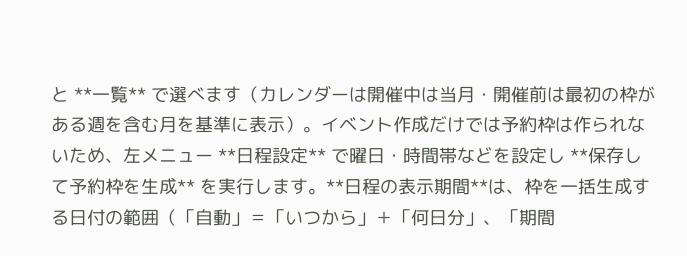と **一覧** で選べます（カレンダーは開催中は当月・開催前は最初の枠がある週を含む月を基準に表示）。イベント作成だけでは予約枠は作られないため、左メニュー **日程設定** で曜日・時間帯などを設定し **保存して予約枠を生成** を実行します。**日程の表示期間**は、枠を一括生成する日付の範囲（「自動」＝「いつから」＋「何日分」、「期間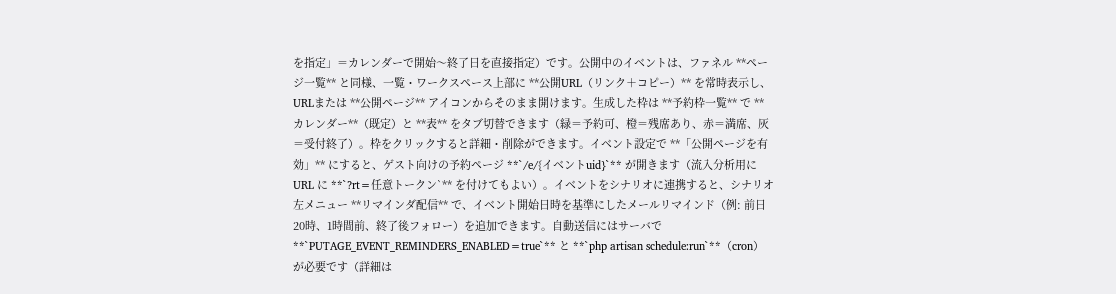を指定」＝カレンダーで開始〜終了日を直接指定）です。公開中のイベントは、ファネル **ページ一覧** と同様、一覧・ワークスペース上部に **公開URL（リンク＋コピー）** を常時表示し、URLまたは **公開ページ** アイコンからそのまま開けます。生成した枠は **予約枠一覧** で **カレンダー**（既定）と **表** をタブ切替できます（緑＝予約可、橙＝残席あり、赤＝満席、灰＝受付終了）。枠をクリックすると詳細・削除ができます。イベント設定で **「公開ページを有効」** にすると、ゲスト向けの予約ページ **`/e/{イベントuid}`** が開きます（流入分析用に URL に **`?rt=任意トークン`** を付けてもよい）。イベントをシナリオに連携すると、シナリオ左メニュー **リマインダ配信** で、イベント開始日時を基準にしたメールリマインド（例: 前日20時、1時間前、終了後フォロー）を追加できます。自動送信にはサーバで **`PUTAGE_EVENT_REMINDERS_ENABLED=true`** と **`php artisan schedule:run`**（cron）が必要です（詳細は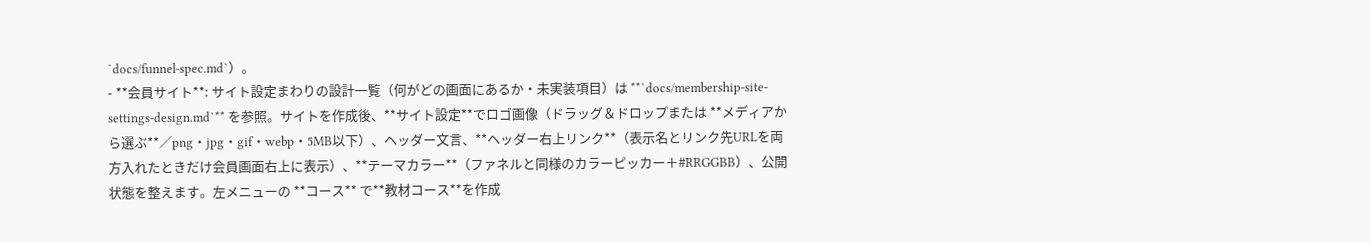`docs/funnel-spec.md`）。
- **会員サイト**: サイト設定まわりの設計一覧（何がどの画面にあるか・未実装項目）は **`docs/membership-site-settings-design.md`** を参照。サイトを作成後、**サイト設定**でロゴ画像（ドラッグ＆ドロップまたは **メディアから選ぶ**／png・jpg・gif・webp・5MB以下）、ヘッダー文言、**ヘッダー右上リンク**（表示名とリンク先URLを両方入れたときだけ会員画面右上に表示）、**テーマカラー**（ファネルと同様のカラーピッカー＋#RRGGBB）、公開状態を整えます。左メニューの **コース** で**教材コース**を作成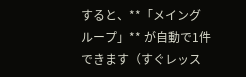すると、**「メイングループ」** が自動で1件できます（すぐレッス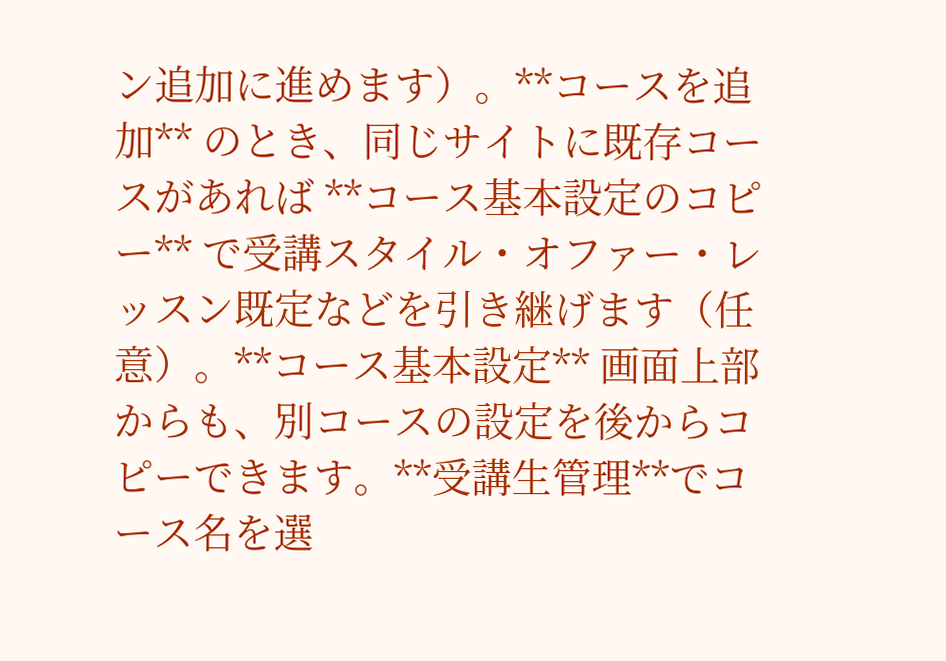ン追加に進めます）。**コースを追加** のとき、同じサイトに既存コースがあれば **コース基本設定のコピー** で受講スタイル・オファー・レッスン既定などを引き継げます（任意）。**コース基本設定** 画面上部からも、別コースの設定を後からコピーできます。**受講生管理**でコース名を選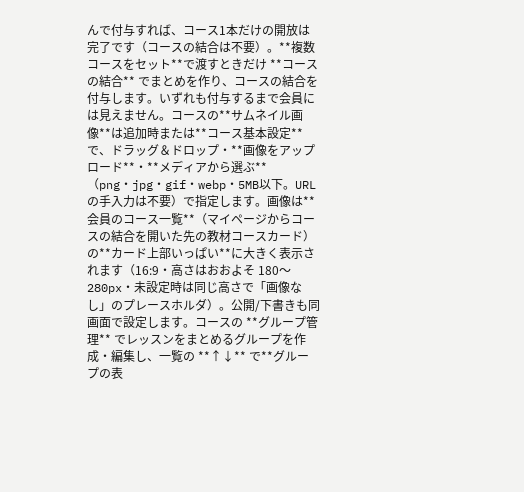んで付与すれば、コース1本だけの開放は完了です（コースの結合は不要）。**複数コースをセット**で渡すときだけ **コースの結合** でまとめを作り、コースの結合を付与します。いずれも付与するまで会員には見えません。コースの**サムネイル画像**は追加時または**コース基本設定**で、ドラッグ＆ドロップ・**画像をアップロード**・**メディアから選ぶ**（png・jpg・gif・webp・5MB以下。URLの手入力は不要）で指定します。画像は**会員のコース一覧**（マイページからコースの結合を開いた先の教材コースカード）の**カード上部いっぱい**に大きく表示されます（16:9・高さはおおよそ 180〜280px・未設定時は同じ高さで「画像なし」のプレースホルダ）。公開/下書きも同画面で設定します。コースの **グループ管理** でレッスンをまとめるグループを作成・編集し、一覧の **↑↓** で**グループの表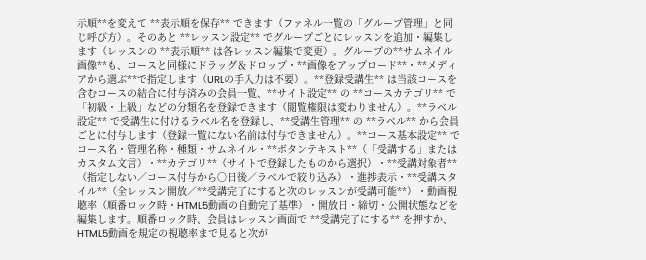示順**を変えて **表示順を保存** できます（ファネル一覧の「グループ管理」と同じ呼び方）。そのあと **レッスン設定** でグループごとにレッスンを追加・編集します（レッスンの **表示順** は各レッスン編集で変更）。グループの**サムネイル画像**も、コースと同様にドラッグ＆ドロップ・**画像をアップロード**・**メディアから選ぶ**で指定します（URLの手入力は不要）。**登録受講生** は当該コースを含むコースの結合に付与済みの会員一覧、**サイト設定** の **コースカテゴリ** で「初級・上級」などの分類名を登録できます（閲覧権限は変わりません）。**ラベル設定** で受講生に付けるラベル名を登録し、**受講生管理** の **ラベル** から会員ごとに付与します（登録一覧にない名前は付与できません）。**コース基本設定** でコース名・管理名称・種類・サムネイル・**ボタンテキスト**（「受講する」またはカスタム文言）・**カテゴリ**（サイトで登録したものから選択）・**受講対象者**（指定しない／コース付与から〇日後／ラベルで絞り込み）・進捗表示・**受講スタイル**（全レッスン開放／**受講完了にすると次のレッスンが受講可能**）・動画視聴率（順番ロック時・HTML5動画の自動完了基準）・開放日・締切・公開状態などを編集します。順番ロック時、会員はレッスン画面で **受講完了にする** を押すか、HTML5動画を規定の視聴率まで見ると次が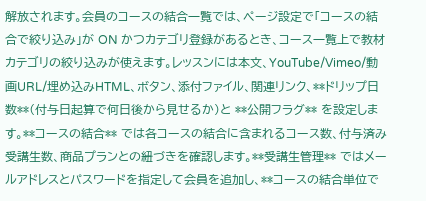解放されます。会員のコースの結合一覧では、ページ設定で「コースの結合で絞り込み」が ON かつカテゴリ登録があるとき、コース一覧上で教材カテゴリの絞り込みが使えます。レッスンには本文、YouTube/Vimeo/動画URL/埋め込みHTML、ボタン、添付ファイル、関連リンク、**ドリップ日数**（付与日起算で何日後から見せるか）と **公開フラグ** を設定します。**コースの結合** では各コースの結合に含まれるコース数、付与済み受講生数、商品プランとの紐づきを確認します。**受講生管理** ではメールアドレスとパスワードを指定して会員を追加し、**コースの結合単位で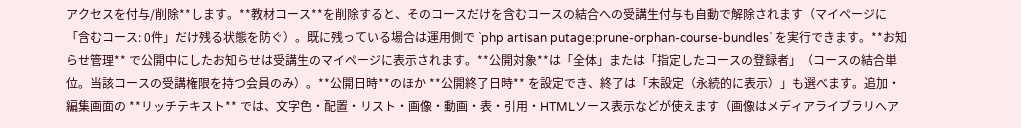アクセスを付与/削除**します。**教材コース**を削除すると、そのコースだけを含むコースの結合への受講生付与も自動で解除されます（マイページに「含むコース: 0件」だけ残る状態を防ぐ）。既に残っている場合は運用側で `php artisan putage:prune-orphan-course-bundles` を実行できます。**お知らせ管理** で公開中にしたお知らせは受講生のマイページに表示されます。**公開対象**は「全体」または「指定したコースの登録者」（コースの結合単位。当該コースの受講権限を持つ会員のみ）。**公開日時**のほか **公開終了日時** を設定でき、終了は「未設定（永続的に表示）」も選べます。追加・編集画面の **リッチテキスト** では、文字色・配置・リスト・画像・動画・表・引用・HTMLソース表示などが使えます（画像はメディアライブラリへア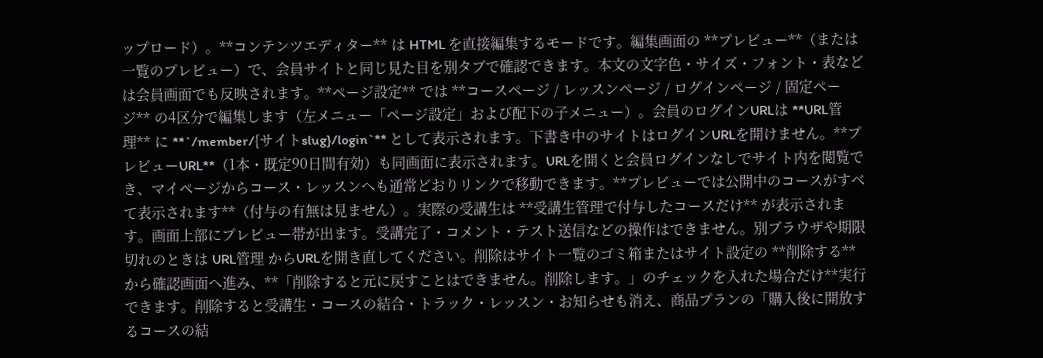ップロード）。**コンテンツエディター** は HTML を直接編集するモードです。編集画面の **プレビュー**（または一覧のプレビュー）で、会員サイトと同じ見た目を別タブで確認できます。本文の文字色・サイズ・フォント・表などは会員画面でも反映されます。**ページ設定** では **コースページ / レッスンページ / ログインページ / 固定ページ** の4区分で編集します（左メニュー「ページ設定」および配下の子メニュー）。会員のログインURLは **URL管理** に **`/member/{サイトslug}/login`** として表示されます。下書き中のサイトはログインURLを開けません。**プレビューURL**（1本・既定90日間有効）も同画面に表示されます。URLを開くと会員ログインなしでサイト内を閲覧でき、マイページからコース・レッスンへも通常どおりリンクで移動できます。**プレビューでは公開中のコースがすべて表示されます**（付与の有無は見ません）。実際の受講生は **受講生管理で付与したコースだけ** が表示されます。画面上部にプレビュー帯が出ます。受講完了・コメント・テスト送信などの操作はできません。別ブラウザや期限切れのときは URL管理 からURLを開き直してください。削除はサイト一覧のゴミ箱またはサイト設定の **削除する** から確認画面へ進み、**「削除すると元に戻すことはできません。削除します。」のチェックを入れた場合だけ**実行できます。削除すると受講生・コースの結合・トラック・レッスン・お知らせも消え、商品プランの「購入後に開放するコースの結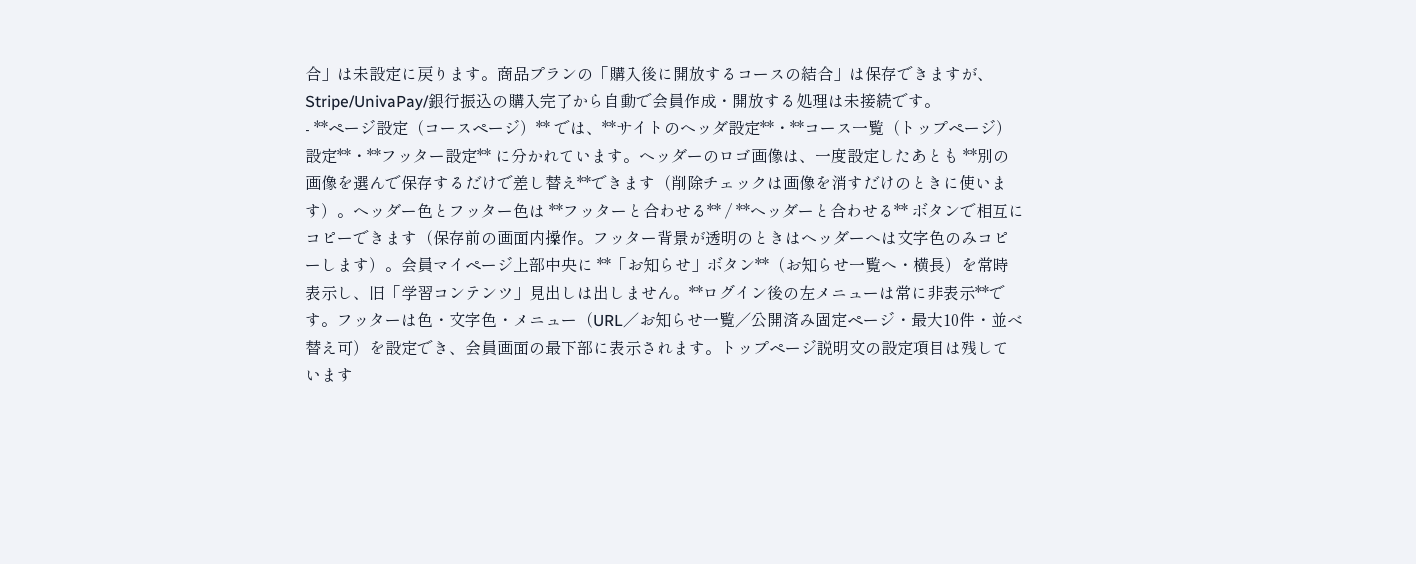合」は未設定に戻ります。商品プランの「購入後に開放するコースの結合」は保存できますが、Stripe/UnivaPay/銀行振込の購入完了から自動で会員作成・開放する処理は未接続です。
- **ページ設定（コースページ）** では、**サイトのヘッダ設定**・**コース一覧（トップページ）設定**・**フッター設定** に分かれています。ヘッダーのロゴ画像は、一度設定したあとも **別の画像を選んで保存するだけで差し替え**できます（削除チェックは画像を消すだけのときに使います）。ヘッダー色とフッター色は **フッターと合わせる** / **ヘッダーと合わせる** ボタンで相互にコピーできます（保存前の画面内操作。フッター背景が透明のときはヘッダーへは文字色のみコピーします）。会員マイページ上部中央に **「お知らせ」ボタン**（お知らせ一覧へ・横長）を常時表示し、旧「学習コンテンツ」見出しは出しません。**ログイン後の左メニューは常に非表示**です。フッターは色・文字色・メニュー（URL／お知らせ一覧／公開済み固定ページ・最大10件・並べ替え可）を設定でき、会員画面の最下部に表示されます。トップページ説明文の設定項目は残しています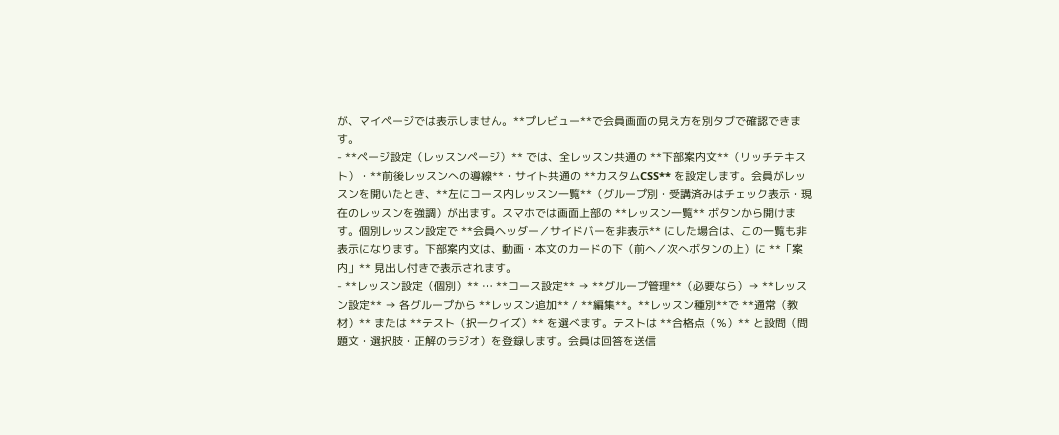が、マイページでは表示しません。**プレビュー**で会員画面の見え方を別タブで確認できます。
- **ページ設定（レッスンページ）** では、全レッスン共通の **下部案内文**（リッチテキスト）・**前後レッスンへの導線**・サイト共通の **カスタムCSS** を設定します。会員がレッスンを開いたとき、**左にコース内レッスン一覧**（グループ別・受講済みはチェック表示・現在のレッスンを強調）が出ます。スマホでは画面上部の **レッスン一覧** ボタンから開けます。個別レッスン設定で **会員ヘッダー／サイドバーを非表示** にした場合は、この一覧も非表示になります。下部案内文は、動画・本文のカードの下（前へ／次へボタンの上）に **「案内」** 見出し付きで表示されます。
- **レッスン設定（個別）** … **コース設定** → **グループ管理**（必要なら）→ **レッスン設定** → 各グループから **レッスン追加** / **編集**。**レッスン種別**で **通常（教材）** または **テスト（択一クイズ）** を選べます。テストは **合格点（％）** と設問（問題文・選択肢・正解のラジオ）を登録します。会員は回答を送信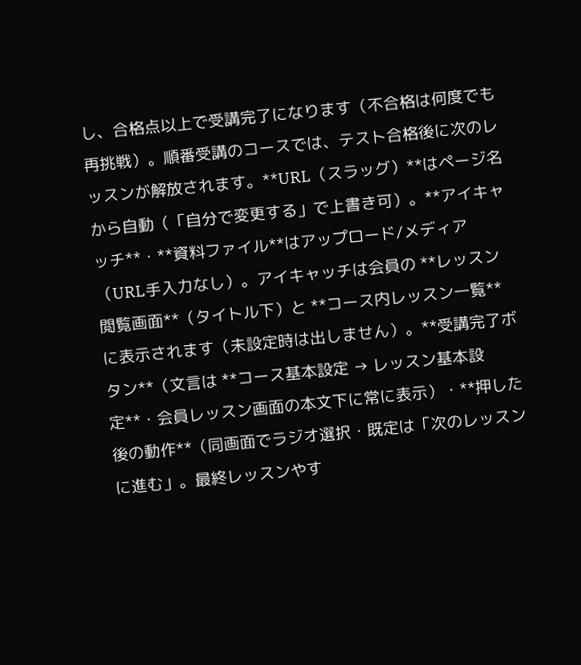し、合格点以上で受講完了になります（不合格は何度でも再挑戦）。順番受講のコースでは、テスト合格後に次のレッスンが解放されます。**URL（スラッグ）**はページ名から自動（「自分で変更する」で上書き可）。**アイキャッチ**・**資料ファイル**はアップロード/メディア（URL手入力なし）。アイキャッチは会員の **レッスン閲覧画面**（タイトル下）と **コース内レッスン一覧** に表示されます（未設定時は出しません）。**受講完了ボタン**（文言は **コース基本設定 → レッスン基本設定**・会員レッスン画面の本文下に常に表示）・**押した後の動作**（同画面でラジオ選択・既定は「次のレッスンに進む」。最終レッスンやす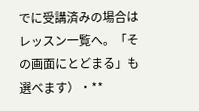でに受講済みの場合はレッスン一覧へ。「その画面にとどまる」も選べます）・**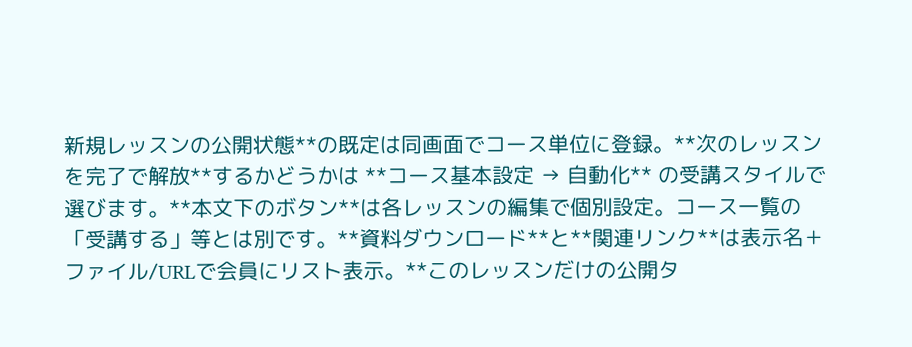新規レッスンの公開状態**の既定は同画面でコース単位に登録。**次のレッスンを完了で解放**するかどうかは **コース基本設定 → 自動化** の受講スタイルで選びます。**本文下のボタン**は各レッスンの編集で個別設定。コース一覧の「受講する」等とは別です。**資料ダウンロード**と**関連リンク**は表示名＋ファイル/URLで会員にリスト表示。**このレッスンだけの公開タ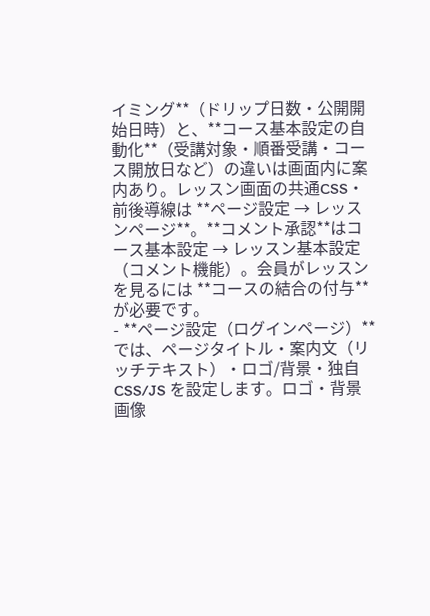イミング**（ドリップ日数・公開開始日時）と、**コース基本設定の自動化**（受講対象・順番受講・コース開放日など）の違いは画面内に案内あり。レッスン画面の共通CSS・前後導線は **ページ設定 → レッスンページ**。**コメント承認**はコース基本設定 → レッスン基本設定（コメント機能）。会員がレッスンを見るには **コースの結合の付与** が必要です。
- **ページ設定（ログインページ）** では、ページタイトル・案内文（リッチテキスト）・ロゴ/背景・独自 CSS/JS を設定します。ロゴ・背景画像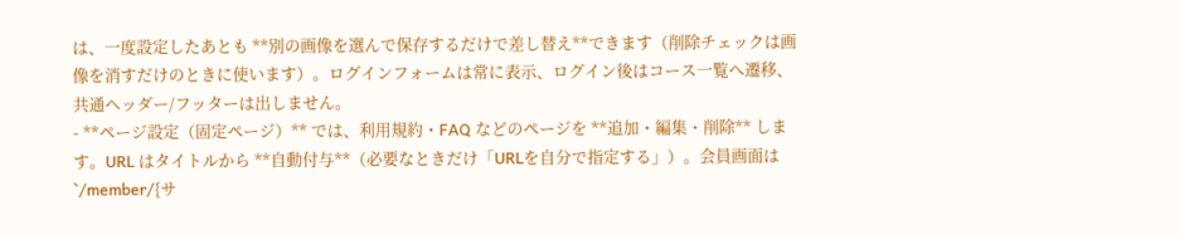は、一度設定したあとも **別の画像を選んで保存するだけで差し替え**できます（削除チェックは画像を消すだけのときに使います）。ログインフォームは常に表示、ログイン後はコース一覧へ遷移、共通ヘッダー/フッターは出しません。
- **ページ設定（固定ページ）** では、利用規約・FAQ などのページを **追加・編集・削除** します。URL はタイトルから **自動付与**（必要なときだけ「URLを自分で指定する」）。会員画面は `/member/{サ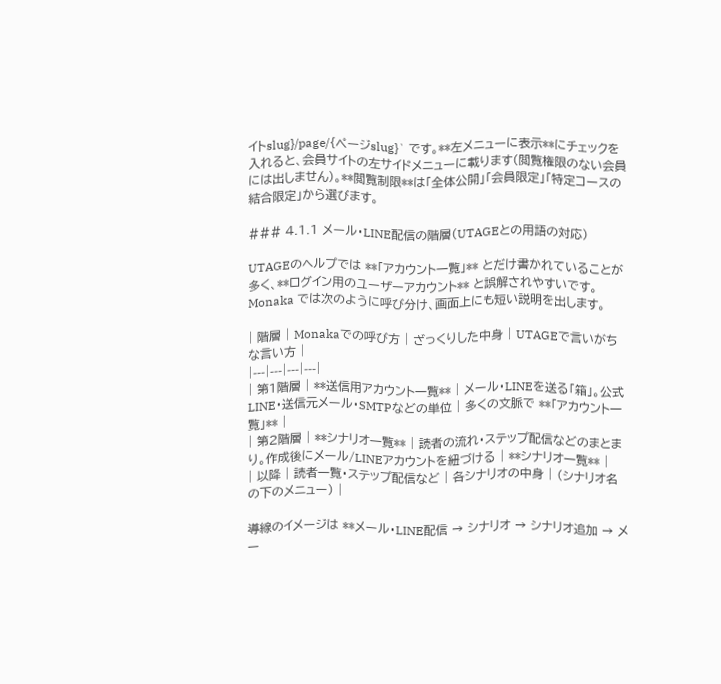イトslug}/page/{ページslug}` です。**左メニューに表示**にチェックを入れると、会員サイトの左サイドメニューに載ります（閲覧権限のない会員には出しません）。**閲覧制限**は「全体公開」「会員限定」「特定コースの結合限定」から選びます。

### 4.1.1 メール・LINE配信の階層（UTAGEとの用語の対応）

UTAGEのヘルプでは **「アカウント一覧」** とだけ書かれていることが多く、**ログイン用のユーザーアカウント** と誤解されやすいです。Monaka では次のように呼び分け、画面上にも短い説明を出します。

| 階層 | Monakaでの呼び方 | ざっくりした中身 | UTAGEで言いがちな言い方 |
|---|---|---|---|
| 第1階層 | **送信用アカウント一覧** | メール・LINEを送る「箱」。公式LINE・送信元メール・SMTPなどの単位 | 多くの文脈で **「アカウント一覧」** |
| 第2階層 | **シナリオ一覧** | 読者の流れ・ステップ配信などのまとまり。作成後にメール/LINEアカウントを紐づける | **シナリオ一覧** |
| 以降 | 読者一覧・ステップ配信など | 各シナリオの中身 | （シナリオ名の下のメニュー） |

導線のイメージは **メール・LINE配信 → シナリオ → シナリオ追加 → メー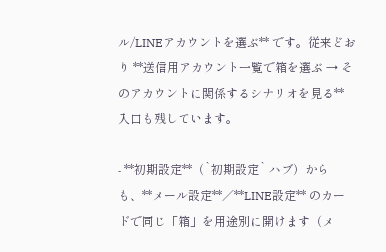ル/LINEアカウントを選ぶ** です。従来どおり **送信用アカウント一覧で箱を選ぶ → そのアカウントに関係するシナリオを見る** 入口も残しています。

- **初期設定**（`初期設定` ハブ）からも、**メール設定**／**LINE設定** のカードで同じ「箱」を用途別に開けます（メ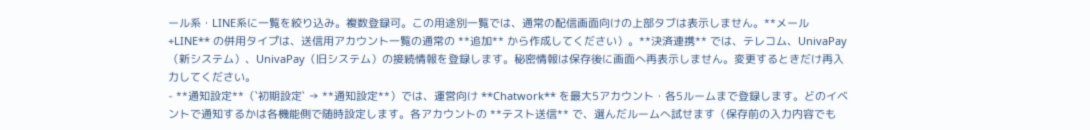ール系・LINE系に一覧を絞り込み。複数登録可。この用途別一覧では、通常の配信画面向けの上部タブは表示しません。**メール+LINE** の併用タイプは、送信用アカウント一覧の通常の **追加** から作成してください）。**決済連携** では、テレコム、UnivaPay（新システム）、UnivaPay（旧システム）の接続情報を登録します。秘密情報は保存後に画面へ再表示しません。変更するときだけ再入力してください。
- **通知設定**（`初期設定` → **通知設定**）では、運営向け **Chatwork** を最大5アカウント・各5ルームまで登録します。どのイベントで通知するかは各機能側で随時設定します。各アカウントの **テスト送信** で、選んだルームへ試せます（保存前の入力内容でも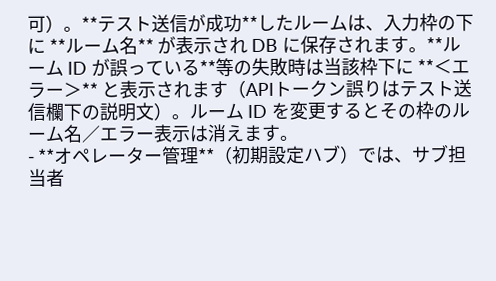可）。**テスト送信が成功**したルームは、入力枠の下に **ルーム名** が表示され DB に保存されます。**ルーム ID が誤っている**等の失敗時は当該枠下に **＜エラー＞** と表示されます（APIトークン誤りはテスト送信欄下の説明文）。ルーム ID を変更するとその枠のルーム名／エラー表示は消えます。
- **オペレーター管理**（初期設定ハブ）では、サブ担当者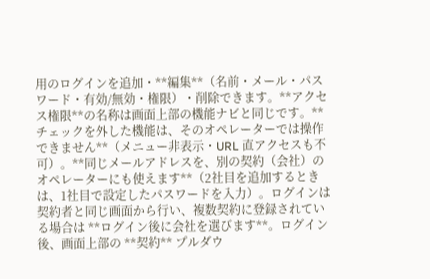用のログインを追加・**編集**（名前・メール・パスワード・有効/無効・権限）・削除できます。**アクセス権限**の名称は画面上部の機能ナビと同じです。**チェックを外した機能は、そのオペレーターでは操作できません**（メニュー非表示・URL 直アクセスも不可）。**同じメールアドレスを、別の契約（会社）のオペレーターにも使えます**（2社目を追加するときは、1社目で設定したパスワードを入力）。ログインは契約者と同じ画面から行い、複数契約に登録されている場合は **ログイン後に会社を選びます**。ログイン後、画面上部の **契約** プルダウ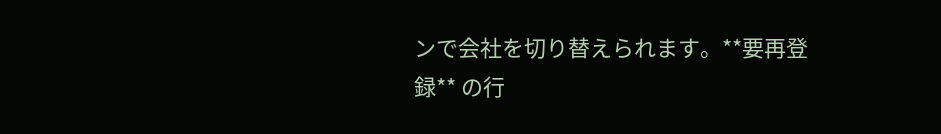ンで会社を切り替えられます。**要再登録** の行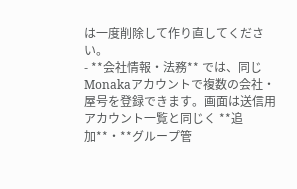は一度削除して作り直してください。
- **会社情報・法務** では、同じMonakaアカウントで複数の会社・屋号を登録できます。画面は送信用アカウント一覧と同じく **追加**・**グループ管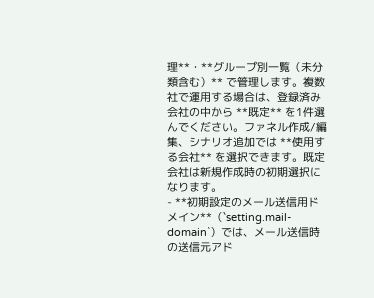理**・**グループ別一覧（未分類含む）** で管理します。複数社で運用する場合は、登録済み会社の中から **既定** を1件選んでください。ファネル作成/編集、シナリオ追加では **使用する会社** を選択できます。既定会社は新規作成時の初期選択になります。
- **初期設定のメール送信用ドメイン**（`setting.mail-domain`）では、メール送信時の送信元アド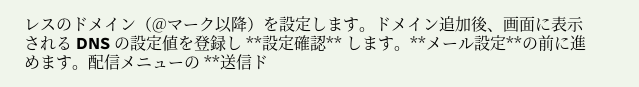レスのドメイン（@マーク以降）を設定します。ドメイン追加後、画面に表示される DNS の設定値を登録し **設定確認** します。**メール設定**の前に進めます。配信メニューの **送信ド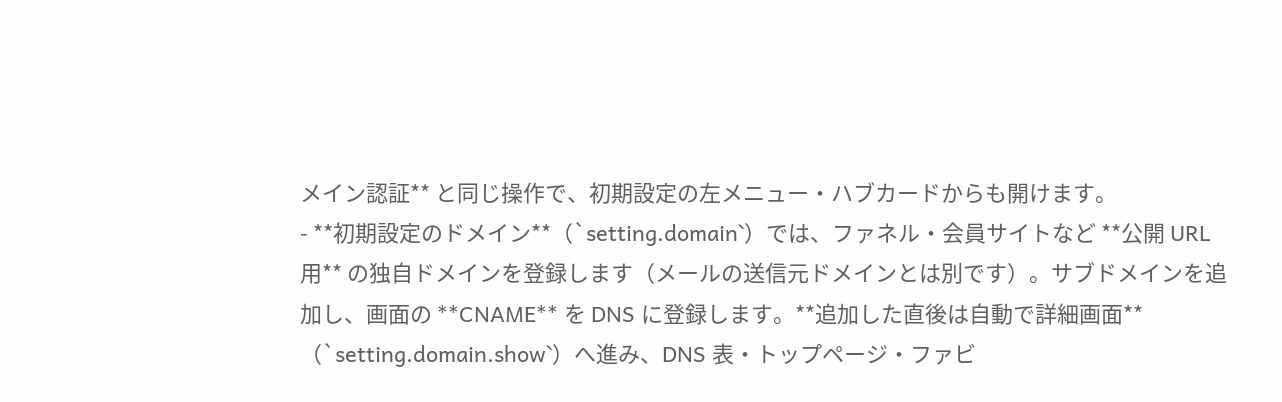メイン認証** と同じ操作で、初期設定の左メニュー・ハブカードからも開けます。
- **初期設定のドメイン**（`setting.domain`）では、ファネル・会員サイトなど **公開 URL 用** の独自ドメインを登録します（メールの送信元ドメインとは別です）。サブドメインを追加し、画面の **CNAME** を DNS に登録します。**追加した直後は自動で詳細画面**（`setting.domain.show`）へ進み、DNS 表・トップページ・ファビ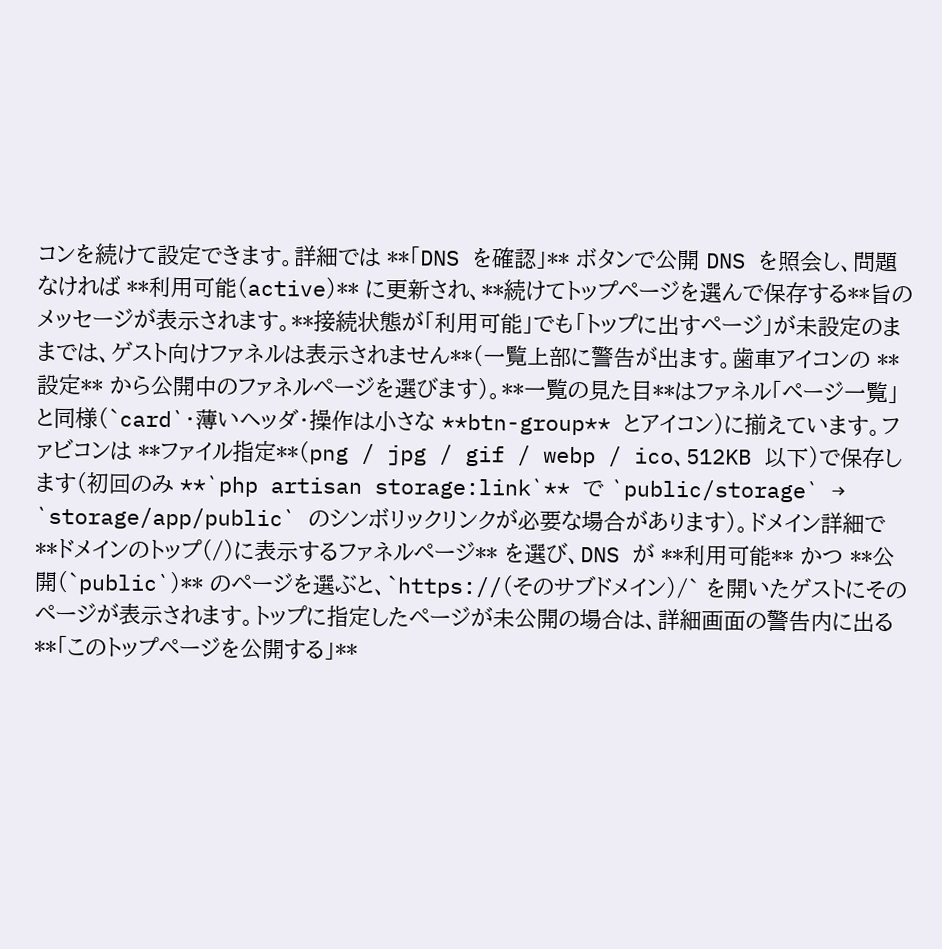コンを続けて設定できます。詳細では **「DNS を確認」** ボタンで公開 DNS を照会し、問題なければ **利用可能（active）** に更新され、**続けてトップページを選んで保存する**旨のメッセージが表示されます。**接続状態が「利用可能」でも「トップに出すページ」が未設定のままでは、ゲスト向けファネルは表示されません**（一覧上部に警告が出ます。歯車アイコンの **設定** から公開中のファネルページを選びます）。**一覧の見た目**はファネル「ページ一覧」と同様（`card`・薄いヘッダ・操作は小さな **btn-group** とアイコン）に揃えています。ファビコンは **ファイル指定**（png / jpg / gif / webp / ico、512KB 以下）で保存します（初回のみ **`php artisan storage:link`** で `public/storage` → `storage/app/public` のシンボリックリンクが必要な場合があります）。ドメイン詳細で **ドメインのトップ（/）に表示するファネルページ** を選び、DNS が **利用可能** かつ **公開（`public`）** のページを選ぶと、`https://（そのサブドメイン）/` を開いたゲストにそのページが表示されます。トップに指定したページが未公開の場合は、詳細画面の警告内に出る **「このトップページを公開する」**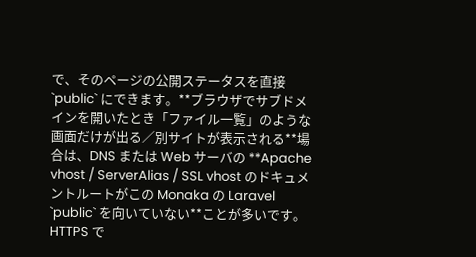で、そのページの公開ステータスを直接 `public` にできます。**ブラウザでサブドメインを開いたとき「ファイル一覧」のような画面だけが出る／別サイトが表示される**場合は、DNS または Web サーバの **Apache vhost / ServerAlias / SSL vhost のドキュメントルートがこの Monaka の Laravel `public` を向いていない**ことが多いです。HTTPS で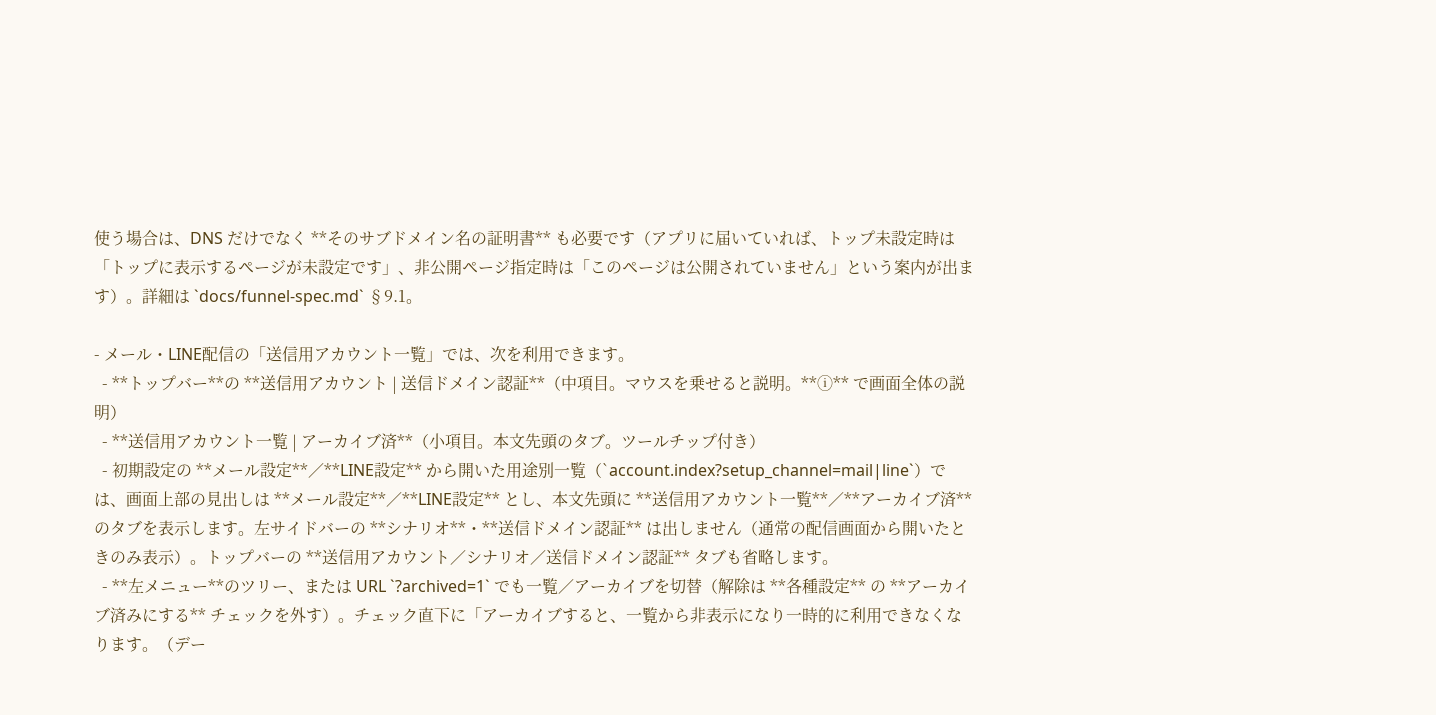使う場合は、DNS だけでなく **そのサブドメイン名の証明書** も必要です（アプリに届いていれば、トップ未設定時は「トップに表示するページが未設定です」、非公開ページ指定時は「このページは公開されていません」という案内が出ます）。詳細は `docs/funnel-spec.md` §9.1。

- メール・LINE配信の「送信用アカウント一覧」では、次を利用できます。
  - **トップバー**の **送信用アカウント | 送信ドメイン認証**（中項目。マウスを乗せると説明。**ⓘ** で画面全体の説明）
  - **送信用アカウント一覧 | アーカイブ済**（小項目。本文先頭のタブ。ツールチップ付き）
  - 初期設定の **メール設定**／**LINE設定** から開いた用途別一覧（`account.index?setup_channel=mail|line`）では、画面上部の見出しは **メール設定**／**LINE設定** とし、本文先頭に **送信用アカウント一覧**／**アーカイブ済** のタブを表示します。左サイドバーの **シナリオ**・**送信ドメイン認証** は出しません（通常の配信画面から開いたときのみ表示）。トップバーの **送信用アカウント／シナリオ／送信ドメイン認証** タブも省略します。
  - **左メニュー**のツリー、または URL `?archived=1` でも一覧／アーカイブを切替（解除は **各種設定** の **アーカイブ済みにする** チェックを外す）。チェック直下に「アーカイブすると、一覧から非表示になり一時的に利用できなくなります。（デー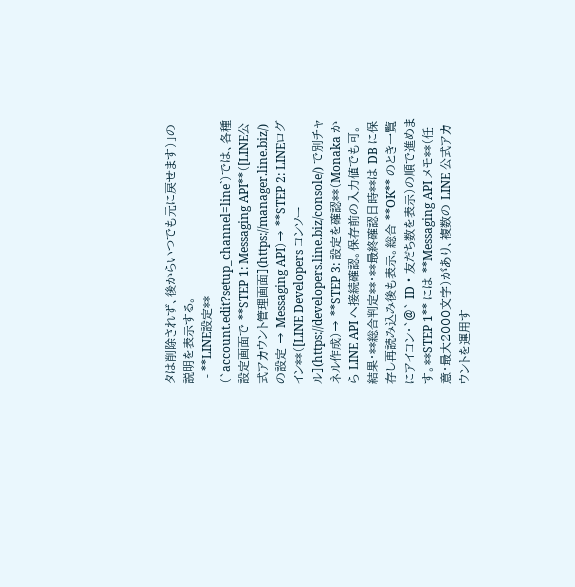タは削除されず、後からいつでも元に戻せます）」の説明を表示する。
  - **LINE設定**（`account.edit?setup_channel=line`）では、各種設定画面で **STEP 1: Messaging API**（[LINE公式アカウント管理画面](https://manager.line.biz/) の設定 → Messaging API）→ **STEP 2: LINEログイン**（[LINE Developers コンソール](https://developers.line.biz/console/) で別チャネル作成）→ **STEP 3: 設定を確認**（Monaka から LINE API へ接続確認。保存前の入力値でも可。結果・**総合判定**・**最終確認日時**は DB に保存し再読み込み後も表示。総合 **OK** のとき一覧にアイコン・`@` ID・友だち数を表示）の順で進めます。**STEP 1** には **Messaging API メモ**（任意・最大2000文字）があり、複数の LINE 公式アカウントを運用す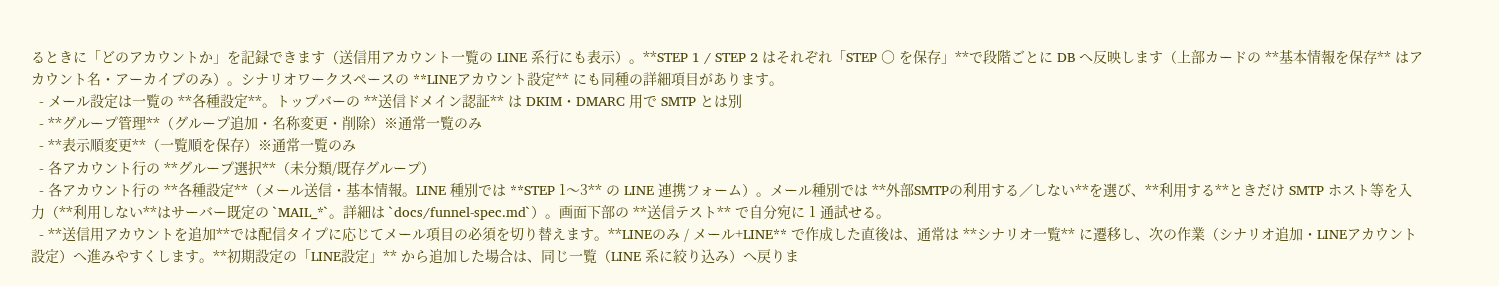るときに「どのアカウントか」を記録できます（送信用アカウント一覧の LINE 系行にも表示）。**STEP 1 / STEP 2 はそれぞれ「STEP ○ を保存」**で段階ごとに DB へ反映します（上部カードの **基本情報を保存** はアカウント名・アーカイブのみ）。シナリオワークスペースの **LINEアカウント設定** にも同種の詳細項目があります。
  - メール設定は一覧の **各種設定**。トップバーの **送信ドメイン認証** は DKIM・DMARC 用で SMTP とは別
  - **グループ管理**（グループ追加・名称変更・削除）※通常一覧のみ
  - **表示順変更**（一覧順を保存）※通常一覧のみ
  - 各アカウント行の **グループ選択**（未分類/既存グループ）
  - 各アカウント行の **各種設定**（メール送信・基本情報。LINE 種別では **STEP 1〜3** の LINE 連携フォーム）。メール種別では **外部SMTPの利用する／しない**を選び、**利用する**ときだけ SMTP ホスト等を入力（**利用しない**はサーバー既定の `MAIL_*`。詳細は `docs/funnel-spec.md`）。画面下部の **送信テスト** で自分宛に 1 通試せる。
  - **送信用アカウントを追加**では配信タイプに応じてメール項目の必須を切り替えます。**LINEのみ / メール+LINE** で作成した直後は、通常は **シナリオ一覧** に遷移し、次の作業（シナリオ追加・LINEアカウント設定）へ進みやすくします。**初期設定の「LINE設定」** から追加した場合は、同じ一覧（LINE 系に絞り込み）へ戻りま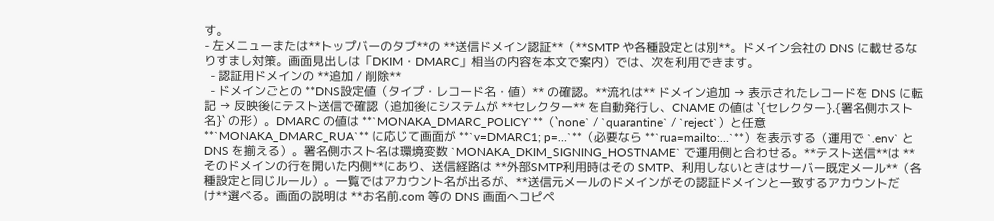す。
- 左メニューまたは**トップバーのタブ**の **送信ドメイン認証**（**SMTP や各種設定とは別**。ドメイン会社の DNS に載せるなりすまし対策。画面見出しは「DKIM・DMARC」相当の内容を本文で案内）では、次を利用できます。
  - 認証用ドメインの **追加 / 削除**
  - ドメインごとの **DNS設定値（タイプ・レコード名・値）** の確認。**流れは** ドメイン追加 → 表示されたレコードを DNS に転記 → 反映後にテスト送信で確認（追加後にシステムが **セレクター** を自動発行し、CNAME の値は `{セレクター}.{署名側ホスト名}` の形）。DMARC の値は **`MONAKA_DMARC_POLICY`**（`none` / `quarantine` / `reject`）と任意 **`MONAKA_DMARC_RUA`** に応じて画面が **`v=DMARC1; p=…`**（必要なら **`rua=mailto:…`**）を表示する（運用で `.env` と DNS を揃える）。署名側ホスト名は環境変数 `MONAKA_DKIM_SIGNING_HOSTNAME` で運用側と合わせる。**テスト送信**は **そのドメインの行を開いた内側**にあり、送信経路は **外部SMTP利用時はその SMTP、利用しないときはサーバー既定メール**（各種設定と同じルール）。一覧ではアカウント名が出るが、**送信元メールのドメインがその認証ドメインと一致するアカウントだけ**選べる。画面の説明は **お名前.com 等の DNS 画面へコピペ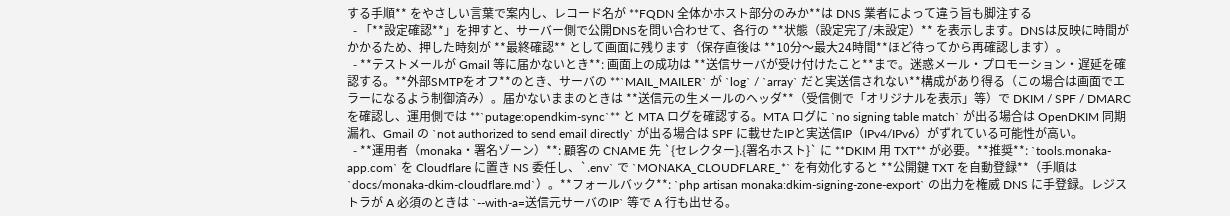する手順** をやさしい言葉で案内し、レコード名が **FQDN 全体かホスト部分のみか**は DNS 業者によって違う旨も脚注する
  - 「**設定確認**」を押すと、サーバー側で公開DNSを問い合わせて、各行の **状態（設定完了/未設定）** を表示します。DNSは反映に時間がかかるため、押した時刻が **最終確認** として画面に残ります（保存直後は **10分〜最大24時間**ほど待ってから再確認します）。
  - **テストメールが Gmail 等に届かないとき**: 画面上の成功は **送信サーバが受け付けたこと**まで。迷惑メール・プロモーション・遅延を確認する。**外部SMTPをオフ**のとき、サーバの **`MAIL_MAILER` が `log` / `array` だと実送信されない**構成があり得る（この場合は画面でエラーになるよう制御済み）。届かないままのときは **送信元の生メールのヘッダ**（受信側で「オリジナルを表示」等）で DKIM / SPF / DMARC を確認し、運用側では **`putage:opendkim-sync`** と MTA ログを確認する。MTA ログに `no signing table match` が出る場合は OpenDKIM 同期漏れ、Gmail の `not authorized to send email directly` が出る場合は SPF に載せたIPと実送信IP（IPv4/IPv6）がずれている可能性が高い。
  - **運用者（monaka・署名ゾーン）**: 顧客の CNAME 先 `{セレクター}.{署名ホスト}` に **DKIM 用 TXT** が必要。**推奨**: `tools.monaka-app.com` を Cloudflare に置き NS 委任し、`.env` で `MONAKA_CLOUDFLARE_*` を有効化すると **公開鍵 TXT を自動登録**（手順は `docs/monaka-dkim-cloudflare.md`）。**フォールバック**: `php artisan monaka:dkim-signing-zone-export` の出力を権威 DNS に手登録。レジストラが A 必須のときは `--with-a=送信元サーバのIP` 等で A 行も出せる。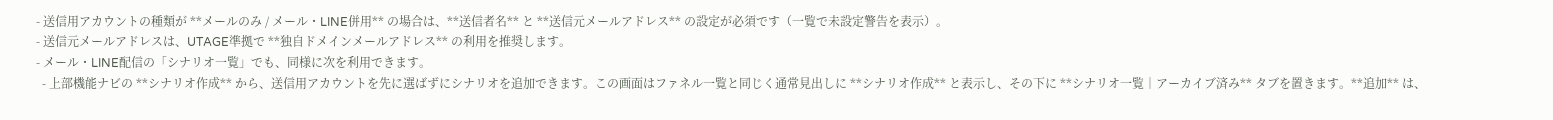- 送信用アカウントの種類が **メールのみ / メール・LINE併用** の場合は、**送信者名** と **送信元メールアドレス** の設定が必須です（一覧で未設定警告を表示）。
- 送信元メールアドレスは、UTAGE準拠で **独自ドメインメールアドレス** の利用を推奨します。
- メール・LINE配信の「シナリオ一覧」でも、同様に次を利用できます。
  - 上部機能ナビの **シナリオ作成** から、送信用アカウントを先に選ばずにシナリオを追加できます。この画面はファネル一覧と同じく通常見出しに **シナリオ作成** と表示し、その下に **シナリオ一覧｜アーカイブ済み** タブを置きます。**追加** は、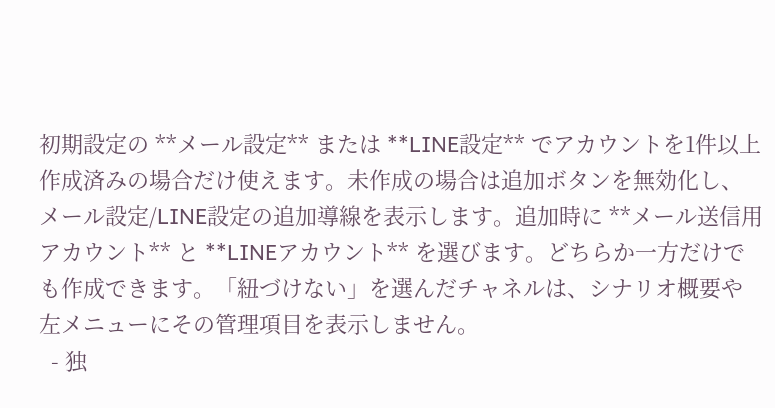初期設定の **メール設定** または **LINE設定** でアカウントを1件以上作成済みの場合だけ使えます。未作成の場合は追加ボタンを無効化し、メール設定/LINE設定の追加導線を表示します。追加時に **メール送信用アカウント** と **LINEアカウント** を選びます。どちらか一方だけでも作成できます。「紐づけない」を選んだチャネルは、シナリオ概要や左メニューにその管理項目を表示しません。
  - 独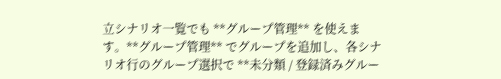立シナリオ一覧でも **グループ管理** を使えます。**グループ管理** でグループを追加し、各シナリオ行のグループ選択で **未分類 / 登録済みグルー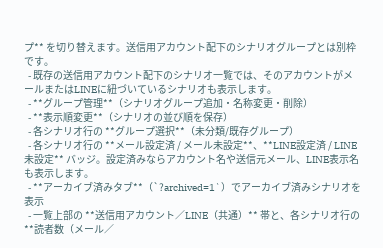プ** を切り替えます。送信用アカウント配下のシナリオグループとは別枠です。
  - 既存の送信用アカウント配下のシナリオ一覧では、そのアカウントがメールまたはLINEに紐づいているシナリオも表示します。
  - **グループ管理**（シナリオグループ追加・名称変更・削除）
  - **表示順変更**（シナリオの並び順を保存）
  - 各シナリオ行の **グループ選択**（未分類/既存グループ）
  - 各シナリオ行の **メール設定済 / メール未設定**、**LINE設定済 / LINE未設定** バッジ。設定済みならアカウント名や送信元メール、LINE表示名も表示します。
  - **アーカイブ済みタブ**（`?archived=1`）でアーカイブ済みシナリオを表示
  - 一覧上部の **送信用アカウント／LINE（共通）** 帯と、各シナリオ行の **読者数（メール／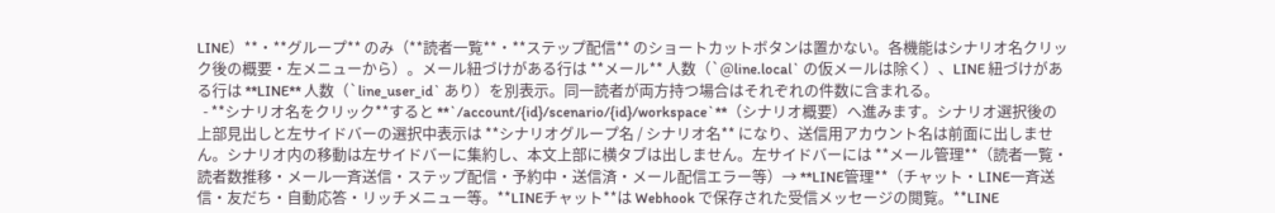LINE）**・**グループ** のみ（**読者一覧**・**ステップ配信** のショートカットボタンは置かない。各機能はシナリオ名クリック後の概要・左メニューから）。メール紐づけがある行は **メール** 人数（`@line.local` の仮メールは除く）、LINE 紐づけがある行は **LINE** 人数（`line_user_id` あり）を別表示。同一読者が両方持つ場合はそれぞれの件数に含まれる。
  - **シナリオ名をクリック**すると **`/account/{id}/scenario/{id}/workspace`**（シナリオ概要）へ進みます。シナリオ選択後の上部見出しと左サイドバーの選択中表示は **シナリオグループ名 / シナリオ名** になり、送信用アカウント名は前面に出しません。シナリオ内の移動は左サイドバーに集約し、本文上部に横タブは出しません。左サイドバーには **メール管理**（読者一覧・読者数推移・メール一斉送信・ステップ配信・予約中・送信済・メール配信エラー等）→ **LINE管理**（チャット・LINE一斉送信・友だち・自動応答・リッチメニュー等。**LINEチャット**は Webhook で保存された受信メッセージの閲覧。**LINE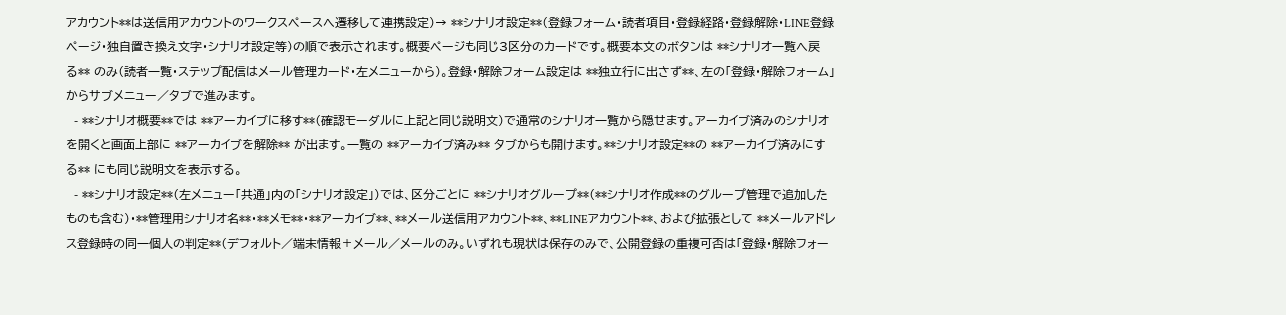アカウント**は送信用アカウントのワークスペースへ遷移して連携設定）→ **シナリオ設定**（登録フォーム・読者項目・登録経路・登録解除・LINE登録ページ・独自置き換え文字・シナリオ設定等）の順で表示されます。概要ページも同じ3区分のカードです。概要本文のボタンは **シナリオ一覧へ戻る** のみ（読者一覧・ステップ配信はメール管理カード・左メニューから）。登録・解除フォーム設定は **独立行に出さず**、左の「登録・解除フォーム」からサブメニュー／タブで進みます。
  - **シナリオ概要**では **アーカイブに移す**（確認モーダルに上記と同じ説明文）で通常のシナリオ一覧から隠せます。アーカイブ済みのシナリオを開くと画面上部に **アーカイブを解除** が出ます。一覧の **アーカイブ済み** タブからも開けます。**シナリオ設定**の **アーカイブ済みにする** にも同じ説明文を表示する。
  - **シナリオ設定**（左メニュー「共通」内の「シナリオ設定」）では、区分ごとに **シナリオグループ**（**シナリオ作成**のグループ管理で追加したものも含む）・**管理用シナリオ名**・**メモ**・**アーカイブ**、**メール送信用アカウント**、**LINEアカウント**、および拡張として **メールアドレス登録時の同一個人の判定**（デフォルト／端末情報＋メール／メールのみ。いずれも現状は保存のみで、公開登録の重複可否は「登録・解除フォー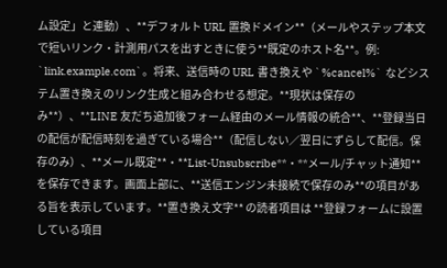ム設定」と連動）、**デフォルト URL 置換ドメイン**（メールやステップ本文で短いリンク・計測用パスを出すときに使う**既定のホスト名**。例: `link.example.com`。将来、送信時の URL 書き換えや `%cancel%` などシステム置き換えのリンク生成と組み合わせる想定。**現状は保存のみ**）、**LINE 友だち追加後フォーム経由のメール情報の統合**、**登録当日の配信が配信時刻を過ぎている場合**（配信しない／翌日にずらして配信。保存のみ）、**メール既定**・**List-Unsubscribe**・**メール/チャット通知** を保存できます。画面上部に、**送信エンジン未接続で保存のみ**の項目がある旨を表示しています。**置き換え文字** の読者項目は **登録フォームに設置している項目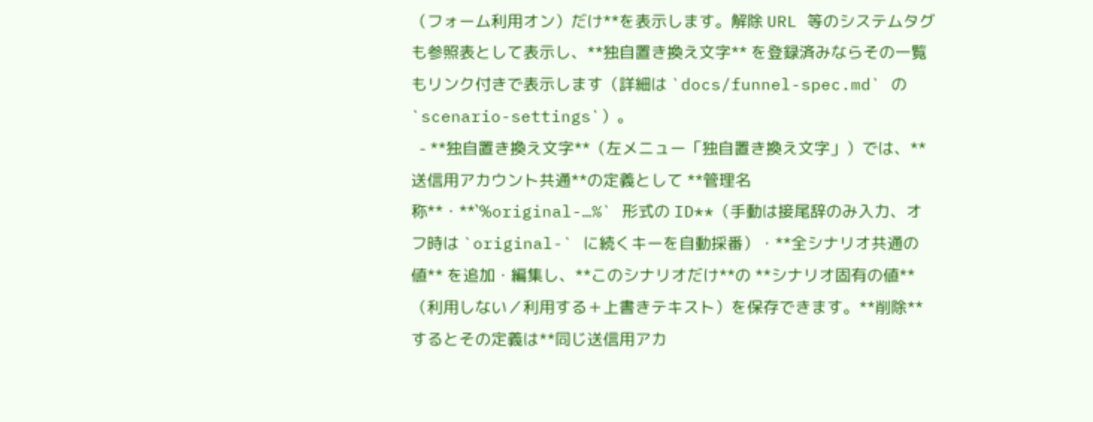（フォーム利用オン）だけ**を表示します。解除 URL 等のシステムタグも参照表として表示し、**独自置き換え文字** を登録済みならその一覧もリンク付きで表示します（詳細は `docs/funnel-spec.md` の `scenario-settings`）。
  - **独自置き換え文字**（左メニュー「独自置き換え文字」）では、**送信用アカウント共通**の定義として **管理名称**・**`%original-…%` 形式の ID**（手動は接尾辞のみ入力、オフ時は `original-` に続くキーを自動採番）・**全シナリオ共通の値** を追加・編集し、**このシナリオだけ**の **シナリオ固有の値**（利用しない／利用する＋上書きテキスト）を保存できます。**削除**するとその定義は**同じ送信用アカ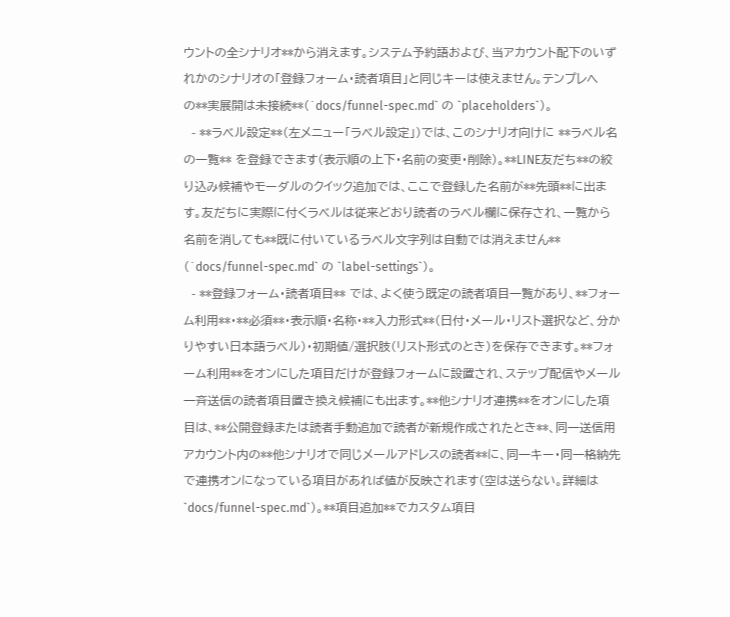ウントの全シナリオ**から消えます。システム予約語および、当アカウント配下のいずれかのシナリオの「登録フォーム・読者項目」と同じキーは使えません。テンプレへの**実展開は未接続**（`docs/funnel-spec.md` の `placeholders`）。
  - **ラベル設定**（左メニュー「ラベル設定」）では、このシナリオ向けに **ラベル名の一覧** を登録できます（表示順の上下・名前の変更・削除）。**LINE友だち**の絞り込み候補やモーダルのクイック追加では、ここで登録した名前が**先頭**に出ます。友だちに実際に付くラベルは従来どおり読者のラベル欄に保存され、一覧から名前を消しても**既に付いているラベル文字列は自動では消えません**（`docs/funnel-spec.md` の `label-settings`）。
  - **登録フォーム・読者項目** では、よく使う既定の読者項目一覧があり、**フォーム利用**・**必須**・表示順・名称・**入力形式**（日付・メール・リスト選択など、分かりやすい日本語ラベル）・初期値/選択肢（リスト形式のとき）を保存できます。**フォーム利用**をオンにした項目だけが登録フォームに設置され、ステップ配信やメール一斉送信の読者項目置き換え候補にも出ます。**他シナリオ連携**をオンにした項目は、**公開登録または読者手動追加で読者が新規作成されたとき**、同一送信用アカウント内の**他シナリオで同じメールアドレスの読者**に、同一キー・同一格納先で連携オンになっている項目があれば値が反映されます（空は送らない。詳細は `docs/funnel-spec.md`）。**項目追加**でカスタム項目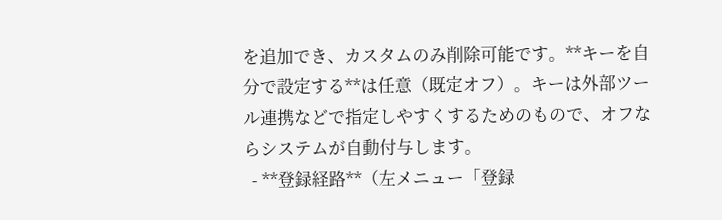を追加でき、カスタムのみ削除可能です。**キーを自分で設定する**は任意（既定オフ）。キーは外部ツール連携などで指定しやすくするためのもので、オフならシステムが自動付与します。
  - **登録経路**（左メニュー「登録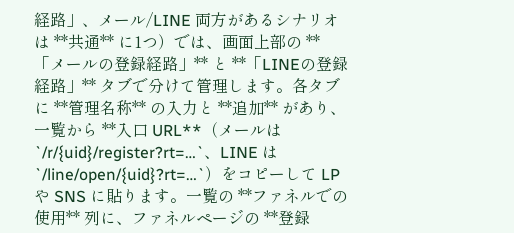経路」、メール/LINE 両方があるシナリオは **共通** に1つ）では、画面上部の **「メールの登録経路」** と **「LINEの登録経路」** タブで分けて管理します。各タブに **管理名称** の入力と **追加** があり、一覧から **入口 URL**（メールは `/r/{uid}/register?rt=…`、LINE は `/line/open/{uid}?rt=…`）をコピーして LP や SNS に貼ります。一覧の **ファネルでの使用** 列に、ファネルページの **登録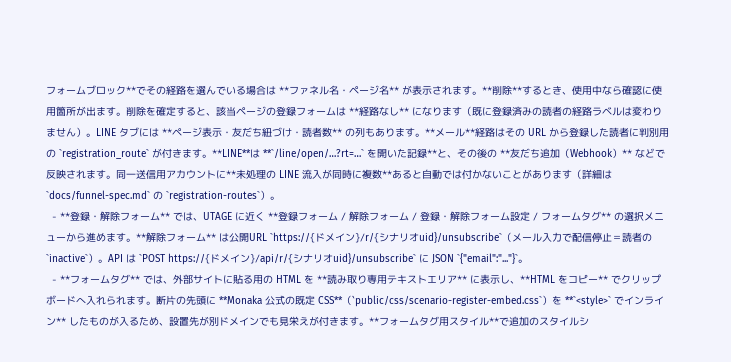フォームブロック**でその経路を選んでいる場合は **ファネル名・ページ名** が表示されます。**削除**するとき、使用中なら確認に使用箇所が出ます。削除を確定すると、該当ページの登録フォームは **経路なし** になります（既に登録済みの読者の経路ラベルは変わりません）。LINE タブには **ページ表示・友だち紐づけ・読者数** の列もあります。**メール**経路はその URL から登録した読者に判別用の `registration_route` が付きます。**LINE**は **`/line/open/…?rt=…` を開いた記録**と、その後の **友だち追加（Webhook）** などで反映されます。同一送信用アカウントに**未処理の LINE 流入が同時に複数**あると自動では付かないことがあります（詳細は `docs/funnel-spec.md` の `registration-routes`）。
  - **登録・解除フォーム** では、UTAGE に近く **登録フォーム / 解除フォーム / 登録・解除フォーム設定 / フォームタグ** の選択メニューから進めます。**解除フォーム** は公開URL `https://{ドメイン}/r/{シナリオuid}/unsubscribe`（メール入力で配信停止＝読者の `inactive`）。API は `POST https://{ドメイン}/api/r/{シナリオuid}/unsubscribe` に JSON `{"email":"..."}`。
  - **フォームタグ** では、外部サイトに貼る用の HTML を **読み取り専用テキストエリア** に表示し、**HTML をコピー** でクリップボードへ入れられます。断片の先頭に **Monaka 公式の既定 CSS**（`public/css/scenario-register-embed.css`）を **`<style>` でインライン** したものが入るため、設置先が別ドメインでも見栄えが付きます。**フォームタグ用スタイル**で追加のスタイルシ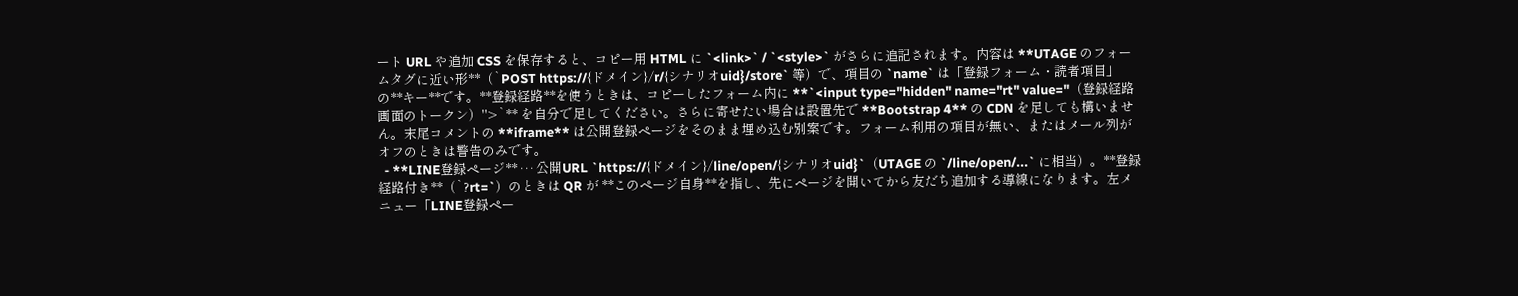ート URL や追加 CSS を保存すると、コピー用 HTML に `<link>` / `<style>` がさらに追記されます。内容は **UTAGE のフォームタグに近い形**（`POST https://{ドメイン}/r/{シナリオuid}/store` 等）で、項目の `name` は「登録フォーム・読者項目」の**キー**です。**登録経路**を使うときは、コピーしたフォーム内に **`<input type="hidden" name="rt" value="（登録経路画面のトークン）">`** を自分で足してください。さらに寄せたい場合は設置先で **Bootstrap 4** の CDN を足しても構いません。末尾コメントの **iframe** は公開登録ページをそのまま埋め込む別案です。フォーム利用の項目が無い、またはメール列がオフのときは警告のみです。
  - **LINE登録ページ** … 公開URL `https://{ドメイン}/line/open/{シナリオuid}`（UTAGE の `/line/open/...` に相当）。**登録経路付き**（`?rt=`）のときは QR が **このページ自身**を指し、先にページを開いてから友だち追加する導線になります。左メニュー「LINE登録ペー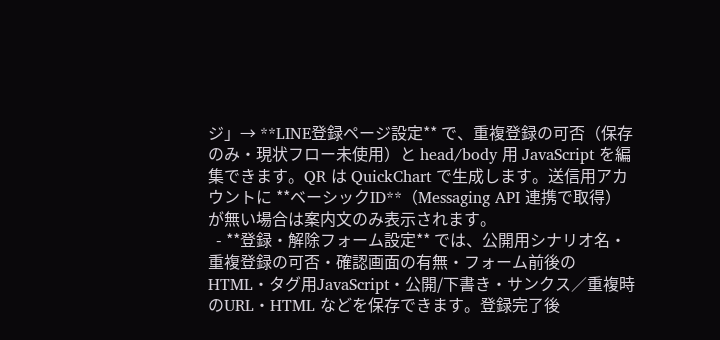ジ」→ **LINE登録ページ設定** で、重複登録の可否（保存のみ・現状フロー未使用）と head/body 用 JavaScript を編集できます。QR は QuickChart で生成します。送信用アカウントに **ベーシックID**（Messaging API 連携で取得）が無い場合は案内文のみ表示されます。
  - **登録・解除フォーム設定** では、公開用シナリオ名・重複登録の可否・確認画面の有無・フォーム前後のHTML・タグ用JavaScript・公開/下書き・サンクス／重複時のURL・HTML などを保存できます。登録完了後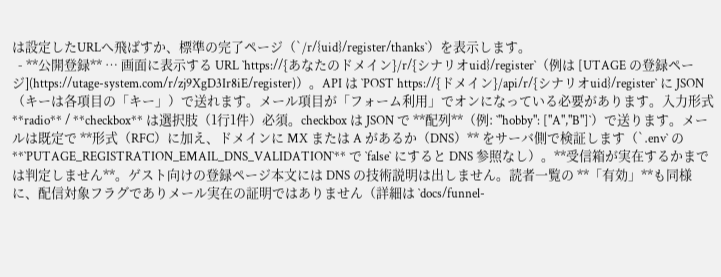は設定したURLへ飛ばすか、標準の完了ページ（`/r/{uid}/register/thanks`）を表示します。
  - **公開登録** … 画面に表示する URL `https://{あなたのドメイン}/r/{シナリオuid}/register`（例は [UTAGE の登録ページ](https://utage-system.com/r/zj9XgD3Ir8iE/register)）。API は `POST https://{ドメイン}/api/r/{シナリオuid}/register` に JSON（キーは各項目の「キー」）で送れます。メール項目が「フォーム利用」でオンになっている必要があります。入力形式 **radio** / **checkbox** は選択肢（1行1件）必須。checkbox は JSON で **配列**（例: `"hobby": ["A","B"]`）で送ります。メールは既定で **形式（RFC）に加え、ドメインに MX または A があるか（DNS）** をサーバ側で検証します（`.env` の **`PUTAGE_REGISTRATION_EMAIL_DNS_VALIDATION`** で `false` にすると DNS 参照なし）。**受信箱が実在するかまでは判定しません**。ゲスト向けの登録ページ本文には DNS の技術説明は出しません。読者一覧の **「有効」**も同様に、配信対象フラグでありメール実在の証明ではありません（詳細は `docs/funnel-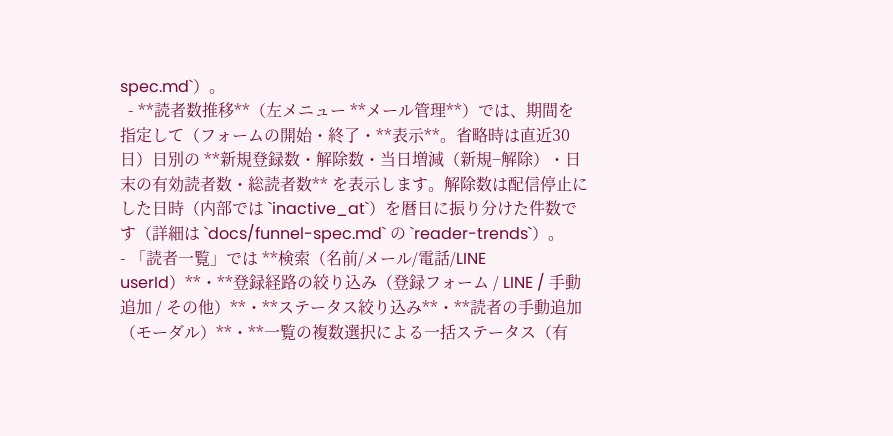spec.md`）。
  - **読者数推移**（左メニュー **メール管理**）では、期間を指定して（フォームの開始・終了・**表示**。省略時は直近30日）日別の **新規登録数・解除数・当日増減（新規−解除）・日末の有効読者数・総読者数** を表示します。解除数は配信停止にした日時（内部では `inactive_at`）を暦日に振り分けた件数です（詳細は `docs/funnel-spec.md` の `reader-trends`）。
- 「読者一覧」では **検索（名前/メール/電話/LINE userId）**・**登録経路の絞り込み（登録フォーム / LINE / 手動追加 / その他）**・**ステータス絞り込み**・**読者の手動追加（モーダル）**・**一覧の複数選択による一括ステータス（有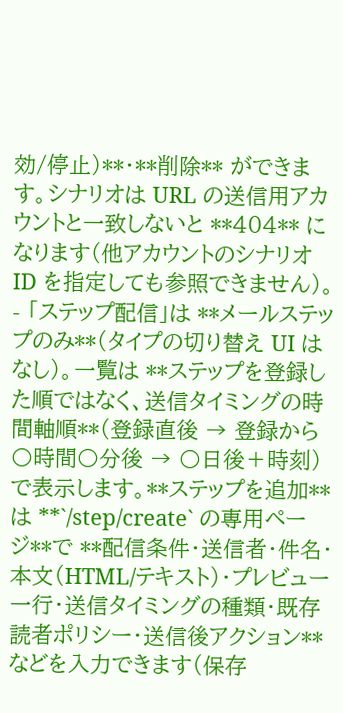効/停止）**・**削除** ができます。シナリオは URL の送信用アカウントと一致しないと **404** になります（他アカウントのシナリオ ID を指定しても参照できません）。
- 「ステップ配信」は **メールステップのみ**（タイプの切り替え UI はなし）。一覧は **ステップを登録した順ではなく、送信タイミングの時間軸順**（登録直後 → 登録から〇時間〇分後 → 〇日後＋時刻）で表示します。**ステップを追加**は **`/step/create` の専用ページ**で **配信条件・送信者・件名・本文（HTML/テキスト）・プレビュー一行・送信タイミングの種類・既存読者ポリシー・送信後アクション**などを入力できます（保存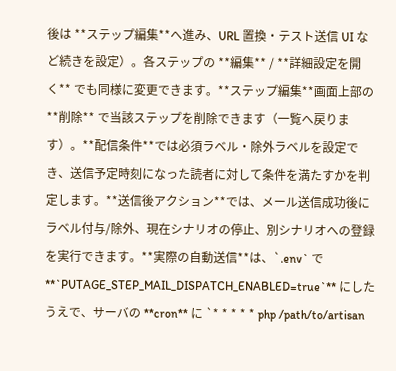後は **ステップ編集**へ進み、URL 置換・テスト送信 UI など続きを設定）。各ステップの **編集** / **詳細設定を開く** でも同様に変更できます。**ステップ編集**画面上部の **削除** で当該ステップを削除できます（一覧へ戻ります）。**配信条件**では必須ラベル・除外ラベルを設定でき、送信予定時刻になった読者に対して条件を満たすかを判定します。**送信後アクション**では、メール送信成功後にラベル付与/除外、現在シナリオの停止、別シナリオへの登録を実行できます。**実際の自動送信**は、`.env` で **`PUTAGE_STEP_MAIL_DISPATCH_ENABLED=true`** にしたうえで、サーバの **cron** に `* * * * * php /path/to/artisan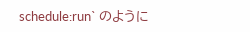schedule:run` のように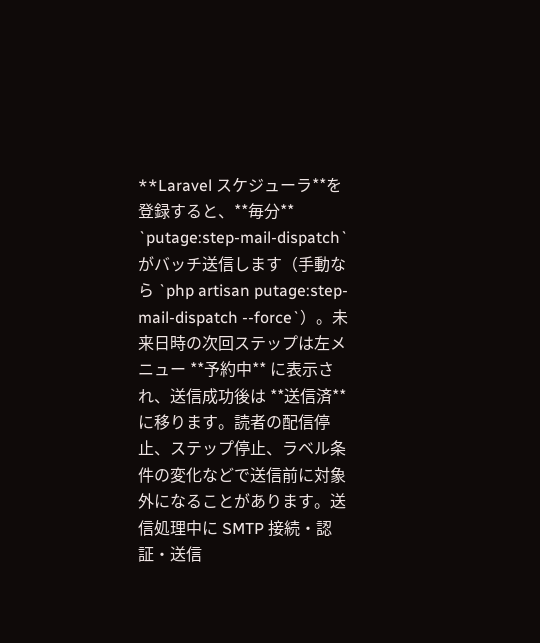**Laravel スケジューラ**を登録すると、**毎分** `putage:step-mail-dispatch` がバッチ送信します（手動なら `php artisan putage:step-mail-dispatch --force`）。未来日時の次回ステップは左メニュー **予約中** に表示され、送信成功後は **送信済** に移ります。読者の配信停止、ステップ停止、ラベル条件の変化などで送信前に対象外になることがあります。送信処理中に SMTP 接続・認証・送信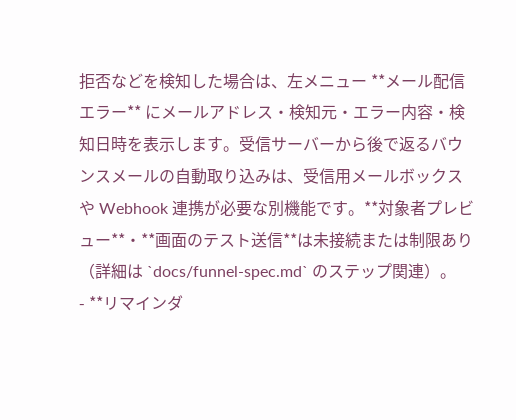拒否などを検知した場合は、左メニュー **メール配信エラー** にメールアドレス・検知元・エラー内容・検知日時を表示します。受信サーバーから後で返るバウンスメールの自動取り込みは、受信用メールボックスや Webhook 連携が必要な別機能です。**対象者プレビュー**・**画面のテスト送信**は未接続または制限あり（詳細は `docs/funnel-spec.md` のステップ関連）。
- **リマインダ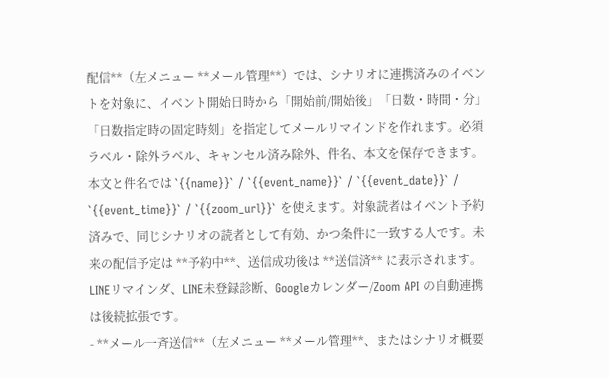配信**（左メニュー **メール管理**）では、シナリオに連携済みのイベントを対象に、イベント開始日時から「開始前/開始後」「日数・時間・分」「日数指定時の固定時刻」を指定してメールリマインドを作れます。必須ラベル・除外ラベル、キャンセル済み除外、件名、本文を保存できます。本文と件名では `{{name}}` / `{{event_name}}` / `{{event_date}}` / `{{event_time}}` / `{{zoom_url}}` を使えます。対象読者はイベント予約済みで、同じシナリオの読者として有効、かつ条件に一致する人です。未来の配信予定は **予約中**、送信成功後は **送信済** に表示されます。LINEリマインダ、LINE未登録診断、Googleカレンダー/Zoom API の自動連携は後続拡張です。
- **メール一斉送信**（左メニュー **メール管理**、またはシナリオ概要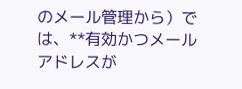のメール管理から）では、**有効かつメールアドレスが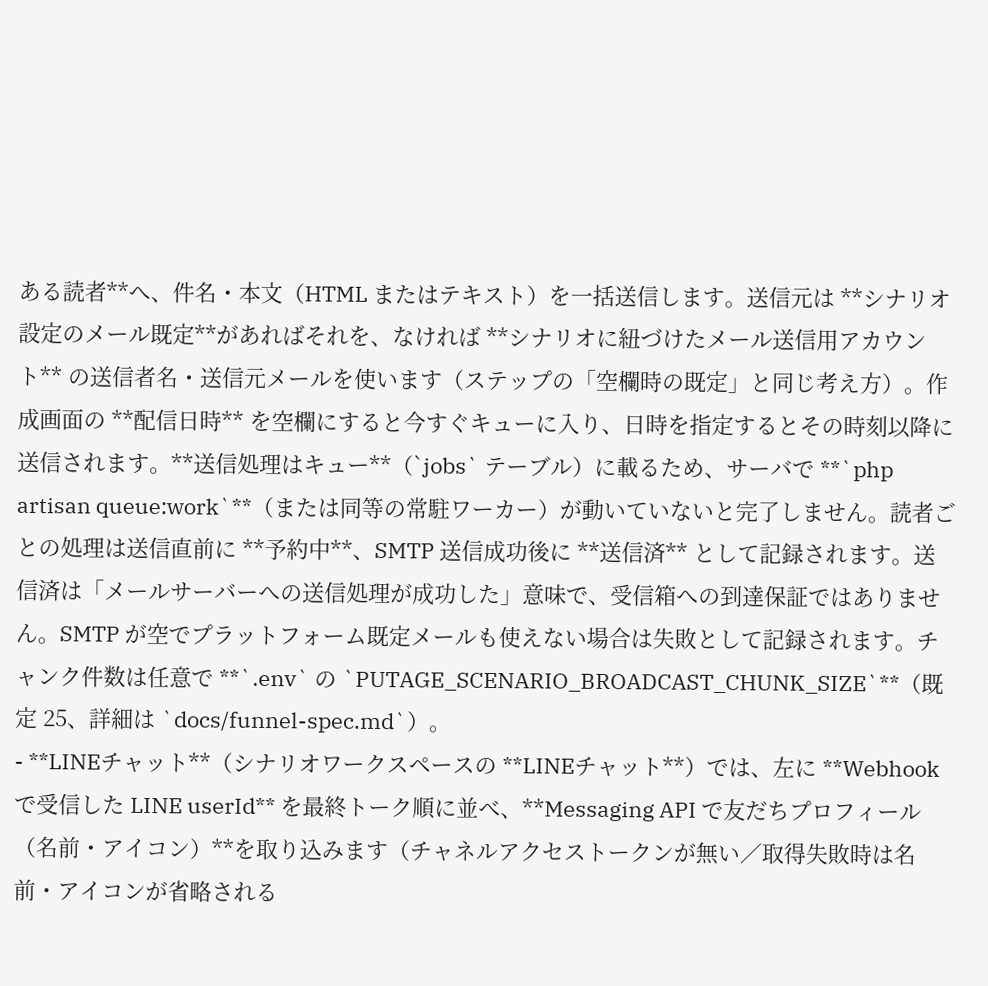ある読者**へ、件名・本文（HTML またはテキスト）を一括送信します。送信元は **シナリオ設定のメール既定**があればそれを、なければ **シナリオに紐づけたメール送信用アカウント** の送信者名・送信元メールを使います（ステップの「空欄時の既定」と同じ考え方）。作成画面の **配信日時** を空欄にすると今すぐキューに入り、日時を指定するとその時刻以降に送信されます。**送信処理はキュー**（`jobs` テーブル）に載るため、サーバで **`php artisan queue:work`**（または同等の常駐ワーカー）が動いていないと完了しません。読者ごとの処理は送信直前に **予約中**、SMTP 送信成功後に **送信済** として記録されます。送信済は「メールサーバーへの送信処理が成功した」意味で、受信箱への到達保証ではありません。SMTP が空でプラットフォーム既定メールも使えない場合は失敗として記録されます。チャンク件数は任意で **`.env` の `PUTAGE_SCENARIO_BROADCAST_CHUNK_SIZE`**（既定 25、詳細は `docs/funnel-spec.md`）。
- **LINEチャット**（シナリオワークスペースの **LINEチャット**）では、左に **Webhook で受信した LINE userId** を最終トーク順に並べ、**Messaging API で友だちプロフィール（名前・アイコン）**を取り込みます（チャネルアクセストークンが無い／取得失敗時は名前・アイコンが省略される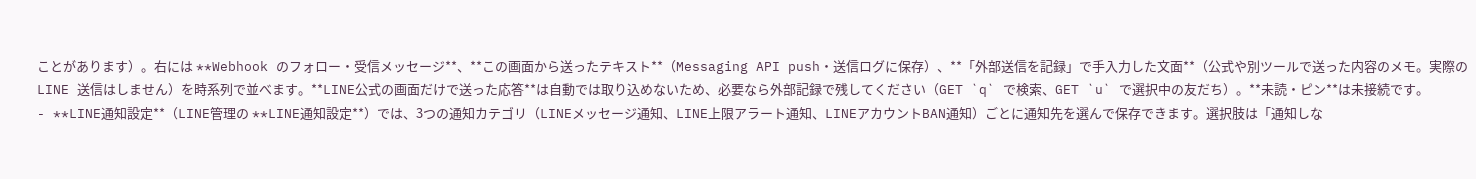ことがあります）。右には **Webhook のフォロー・受信メッセージ**、**この画面から送ったテキスト**（Messaging API push・送信ログに保存）、**「外部送信を記録」で手入力した文面**（公式や別ツールで送った内容のメモ。実際の LINE 送信はしません）を時系列で並べます。**LINE公式の画面だけで送った応答**は自動では取り込めないため、必要なら外部記録で残してください（GET `q` で検索、GET `u` で選択中の友だち）。**未読・ピン**は未接続です。
- **LINE通知設定**（LINE管理の **LINE通知設定**）では、3つの通知カテゴリ（LINEメッセージ通知、LINE上限アラート通知、LINEアカウントBAN通知）ごとに通知先を選んで保存できます。選択肢は「通知しな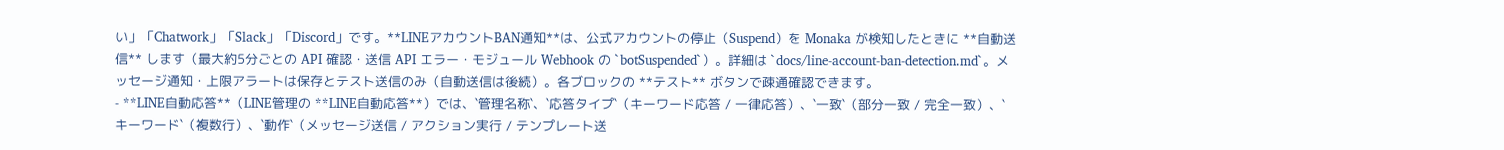い」「Chatwork」「Slack」「Discord」です。**LINEアカウントBAN通知**は、公式アカウントの停止（Suspend）を Monaka が検知したときに **自動送信** します（最大約5分ごとの API 確認・送信 API エラー・モジュール Webhook の `botSuspended`）。詳細は `docs/line-account-ban-detection.md`。メッセージ通知・上限アラートは保存とテスト送信のみ（自動送信は後続）。各ブロックの **テスト** ボタンで疎通確認できます。
- **LINE自動応答**（LINE管理の **LINE自動応答**）では、`管理名称`、`応答タイプ`（キーワード応答 / 一律応答）、`一致`（部分一致 / 完全一致）、`キーワード`（複数行）、`動作`（メッセージ送信 / アクション実行 / テンプレート送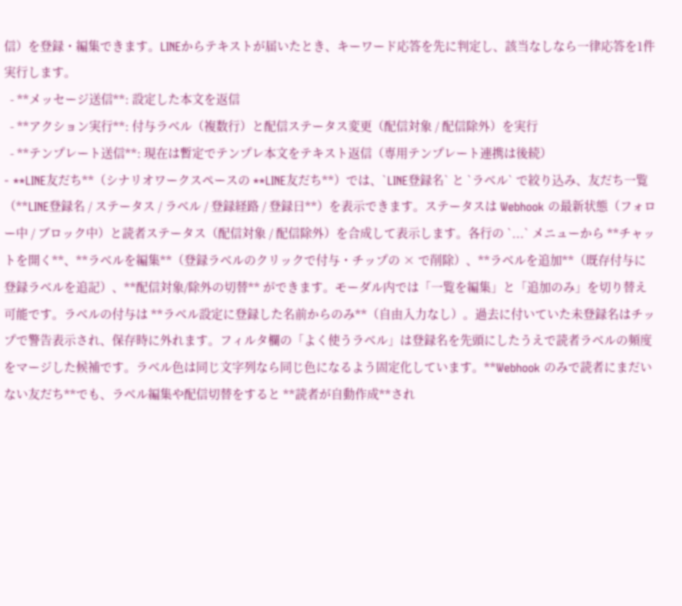信）を登録・編集できます。LINEからテキストが届いたとき、キーワード応答を先に判定し、該当なしなら一律応答を1件実行します。
  - **メッセージ送信**: 設定した本文を返信
  - **アクション実行**: 付与ラベル（複数行）と配信ステータス変更（配信対象 / 配信除外）を実行
  - **テンプレート送信**: 現在は暫定でテンプレ本文をテキスト返信（専用テンプレート連携は後続）
- **LINE友だち**（シナリオワークスペースの **LINE友だち**）では、`LINE登録名` と `ラベル` で絞り込み、友だち一覧（**LINE登録名 / ステータス / ラベル / 登録経路 / 登録日**）を表示できます。ステータスは Webhook の最新状態（フォロー中 / ブロック中）と読者ステータス（配信対象 / 配信除外）を合成して表示します。各行の `...` メニューから **チャットを開く**、**ラベルを編集**（登録ラベルのクリックで付与・チップの × で削除）、**ラベルを追加**（既存付与に登録ラベルを追記）、**配信対象/除外の切替** ができます。モーダル内では「一覧を編集」と「追加のみ」を切り替え可能です。ラベルの付与は **ラベル設定に登録した名前からのみ**（自由入力なし）。過去に付いていた未登録名はチップで警告表示され、保存時に外れます。フィルタ欄の「よく使うラベル」は登録名を先頭にしたうえで読者ラベルの頻度をマージした候補です。ラベル色は同じ文字列なら同じ色になるよう固定化しています。**Webhook のみで読者にまだいない友だち**でも、ラベル編集や配信切替をすると **読者が自動作成**され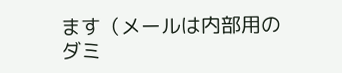ます（メールは内部用のダミ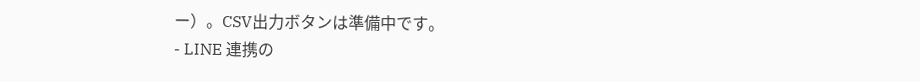ー）。CSV出力ボタンは準備中です。
- LINE 連携の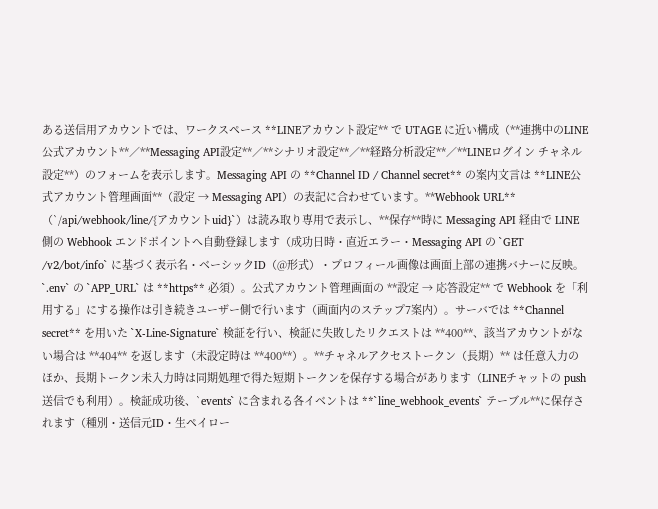ある送信用アカウントでは、ワークスペース **LINEアカウント設定** で UTAGE に近い構成（**連携中のLINE公式アカウント**／**Messaging API設定**／**シナリオ設定**／**経路分析設定**／**LINEログイン チャネル設定**）のフォームを表示します。Messaging API の **Channel ID / Channel secret** の案内文言は **LINE公式アカウント管理画面**（設定 → Messaging API）の表記に合わせています。**Webhook URL**（`/api/webhook/line/{アカウントuid}`）は読み取り専用で表示し、**保存**時に Messaging API 経由で LINE 側の Webhook エンドポイントへ自動登録します（成功日時・直近エラー・Messaging API の `GET /v2/bot/info` に基づく表示名・ベーシックID（@形式）・プロフィール画像は画面上部の連携バナーに反映。`.env` の `APP_URL` は **https** 必須）。公式アカウント管理画面の **設定 → 応答設定** で Webhook を「利用する」にする操作は引き続きユーザー側で行います（画面内のステップ7案内）。サーバでは **Channel secret** を用いた `X-Line-Signature` 検証を行い、検証に失敗したリクエストは **400**、該当アカウントがない場合は **404** を返します（未設定時は **400**）。**チャネルアクセストークン（長期）** は任意入力のほか、長期トークン未入力時は同期処理で得た短期トークンを保存する場合があります（LINEチャットの push 送信でも利用）。検証成功後、`events` に含まれる各イベントは **`line_webhook_events` テーブル**に保存されます（種別・送信元ID・生ペイロー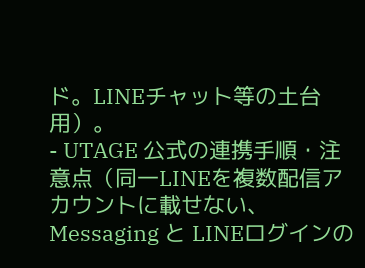ド。LINEチャット等の土台用）。
- UTAGE 公式の連携手順・注意点（同一LINEを複数配信アカウントに載せない、Messaging と LINEログインの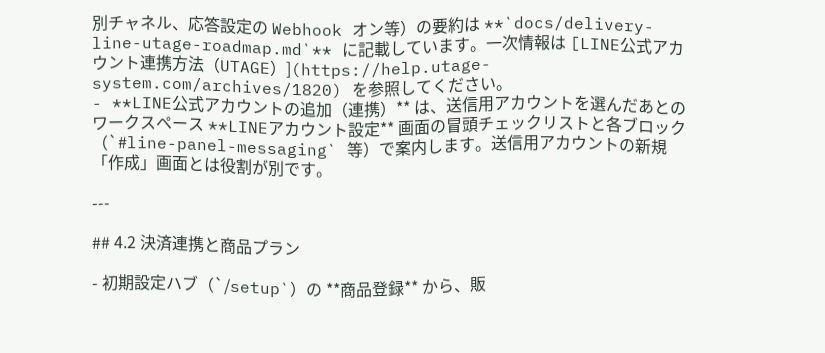別チャネル、応答設定の Webhook オン等）の要約は **`docs/delivery-line-utage-roadmap.md`** に記載しています。一次情報は [LINE公式アカウント連携方法（UTAGE）](https://help.utage-system.com/archives/1820) を参照してください。
- **LINE公式アカウントの追加（連携）** は、送信用アカウントを選んだあとのワークスペース **LINEアカウント設定** 画面の冒頭チェックリストと各ブロック（`#line-panel-messaging` 等）で案内します。送信用アカウントの新規「作成」画面とは役割が別です。

---

## 4.2 決済連携と商品プラン

- 初期設定ハブ（`/setup`）の **商品登録** から、販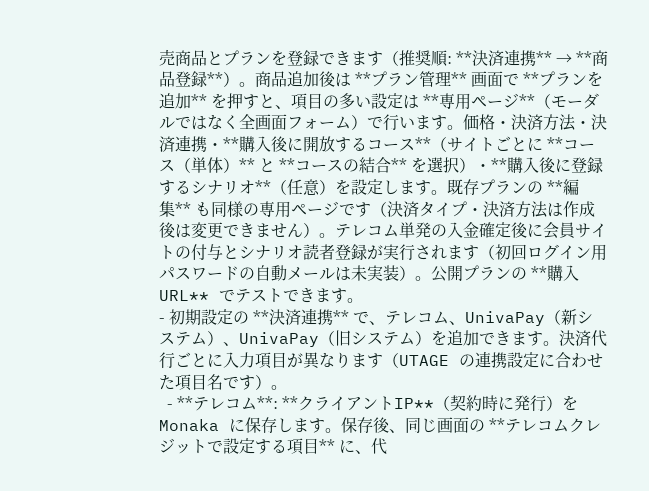売商品とプランを登録できます（推奨順: **決済連携** → **商品登録**）。商品追加後は **プラン管理** 画面で **プランを追加** を押すと、項目の多い設定は **専用ページ**（モーダルではなく全画面フォーム）で行います。価格・決済方法・決済連携・**購入後に開放するコース**（サイトごとに **コース（単体）** と **コースの結合** を選択）・**購入後に登録するシナリオ**（任意）を設定します。既存プランの **編集** も同様の専用ページです（決済タイプ・決済方法は作成後は変更できません）。テレコム単発の入金確定後に会員サイトの付与とシナリオ読者登録が実行されます（初回ログイン用パスワードの自動メールは未実装）。公開プランの **購入URL** でテストできます。
- 初期設定の **決済連携** で、テレコム、UnivaPay（新システム）、UnivaPay（旧システム）を追加できます。決済代行ごとに入力項目が異なります（UTAGE の連携設定に合わせた項目名です）。
  - **テレコム**: **クライアントIP**（契約時に発行）を Monaka に保存します。保存後、同じ画面の **テレコムクレジットで設定する項目** に、代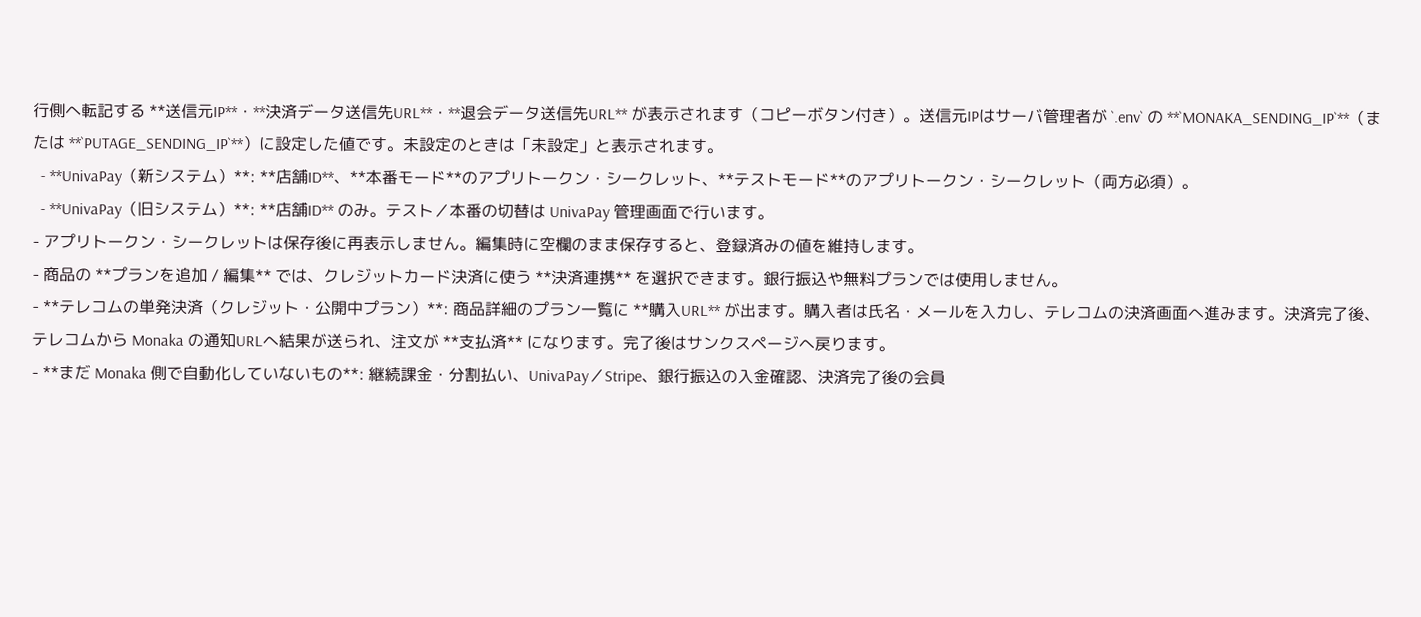行側へ転記する **送信元IP**・**決済データ送信先URL**・**退会データ送信先URL** が表示されます（コピーボタン付き）。送信元IPはサーバ管理者が `.env` の **`MONAKA_SENDING_IP`**（または **`PUTAGE_SENDING_IP`**）に設定した値です。未設定のときは「未設定」と表示されます。
  - **UnivaPay（新システム）**: **店舗ID**、**本番モード**のアプリトークン・シークレット、**テストモード**のアプリトークン・シークレット（両方必須）。
  - **UnivaPay（旧システム）**: **店舗ID** のみ。テスト／本番の切替は UnivaPay 管理画面で行います。
- アプリトークン・シークレットは保存後に再表示しません。編集時に空欄のまま保存すると、登録済みの値を維持します。
- 商品の **プランを追加 / 編集** では、クレジットカード決済に使う **決済連携** を選択できます。銀行振込や無料プランでは使用しません。
- **テレコムの単発決済（クレジット・公開中プラン）**: 商品詳細のプラン一覧に **購入URL** が出ます。購入者は氏名・メールを入力し、テレコムの決済画面へ進みます。決済完了後、テレコムから Monaka の通知URLへ結果が送られ、注文が **支払済** になります。完了後はサンクスページへ戻ります。
- **まだ Monaka 側で自動化していないもの**: 継続課金・分割払い、UnivaPay／Stripe、銀行振込の入金確認、決済完了後の会員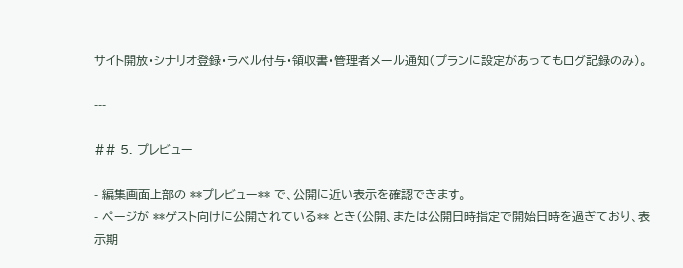サイト開放・シナリオ登録・ラベル付与・領収書・管理者メール通知（プランに設定があってもログ記録のみ）。

---

## 5. プレビュー

- 編集画面上部の **プレビュー** で、公開に近い表示を確認できます。
- ページが **ゲスト向けに公開されている** とき（公開、または公開日時指定で開始日時を過ぎており、表示期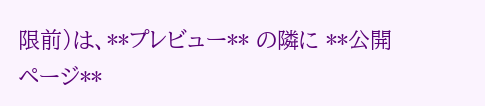限前）は、**プレビュー** の隣に **公開ページ**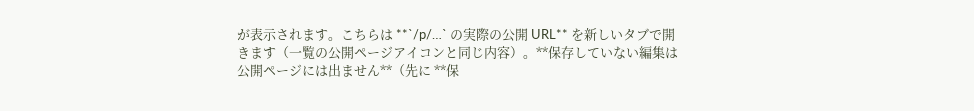が表示されます。こちらは **`/p/…` の実際の公開 URL** を新しいタブで開きます（一覧の公開ページアイコンと同じ内容）。**保存していない編集は公開ページには出ません**（先に **保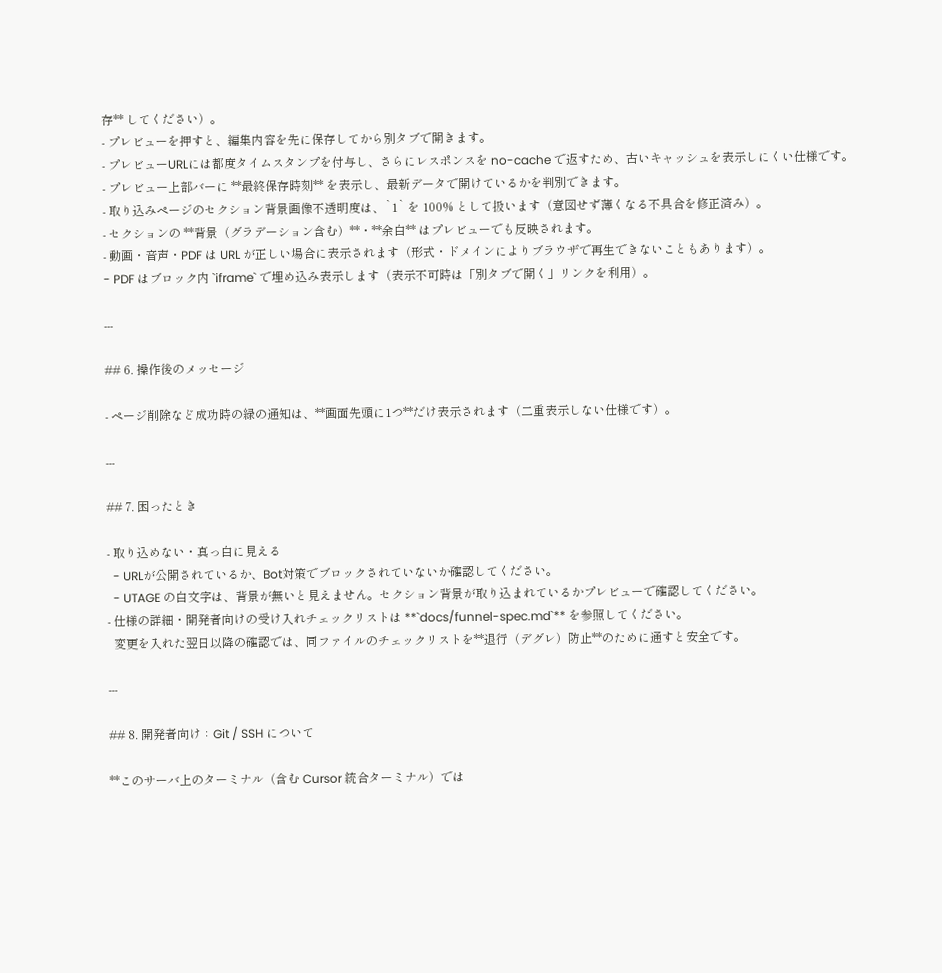存** してください）。
- プレビューを押すと、編集内容を先に保存してから別タブで開きます。
- プレビューURLには都度タイムスタンプを付与し、さらにレスポンスを no-cache で返すため、古いキャッシュを表示しにくい仕様です。
- プレビュー上部バーに **最終保存時刻** を表示し、最新データで開けているかを判別できます。
- 取り込みページのセクション背景画像不透明度は、`1` を 100% として扱います（意図せず薄くなる不具合を修正済み）。
- セクションの **背景（グラデーション含む）**・**余白** はプレビューでも反映されます。
- 動画・音声・PDF は URL が正しい場合に表示されます（形式・ドメインによりブラウザで再生できないこともあります）。
- PDF はブロック内 `iframe` で埋め込み表示します（表示不可時は「別タブで開く」リンクを利用）。

---

## 6. 操作後のメッセージ

- ページ削除など成功時の緑の通知は、**画面先頭に1つ**だけ表示されます（二重表示しない仕様です）。

---

## 7. 困ったとき

- 取り込めない・真っ白に見える
  - URLが公開されているか、Bot対策でブロックされていないか確認してください。
  - UTAGE の白文字は、背景が無いと見えません。セクション背景が取り込まれているかプレビューで確認してください。
- 仕様の詳細・開発者向けの受け入れチェックリストは **`docs/funnel-spec.md`** を参照してください。
  変更を入れた翌日以降の確認では、同ファイルのチェックリストを**退行（デグレ）防止**のために通すと安全です。

---

## 8. 開発者向け：Git / SSH について

**このサーバ上のターミナル（含む Cursor 統合ターミナル）では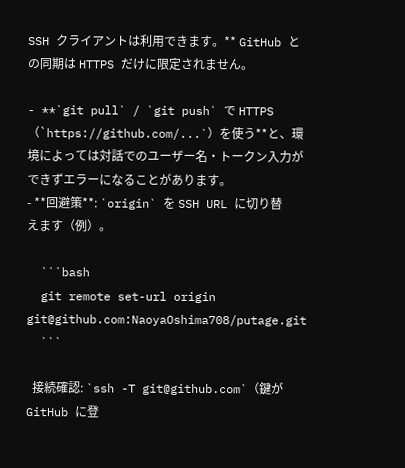SSH クライアントは利用できます。** GitHub との同期は HTTPS だけに限定されません。

- **`git pull` / `git push` で HTTPS（`https://github.com/...`）を使う**と、環境によっては対話でのユーザー名・トークン入力ができずエラーになることがあります。
- **回避策**: `origin` を SSH URL に切り替えます（例）。

  ```bash
  git remote set-url origin git@github.com:NaoyaOshima708/putage.git
  ```

  接続確認: `ssh -T git@github.com`（鍵が GitHub に登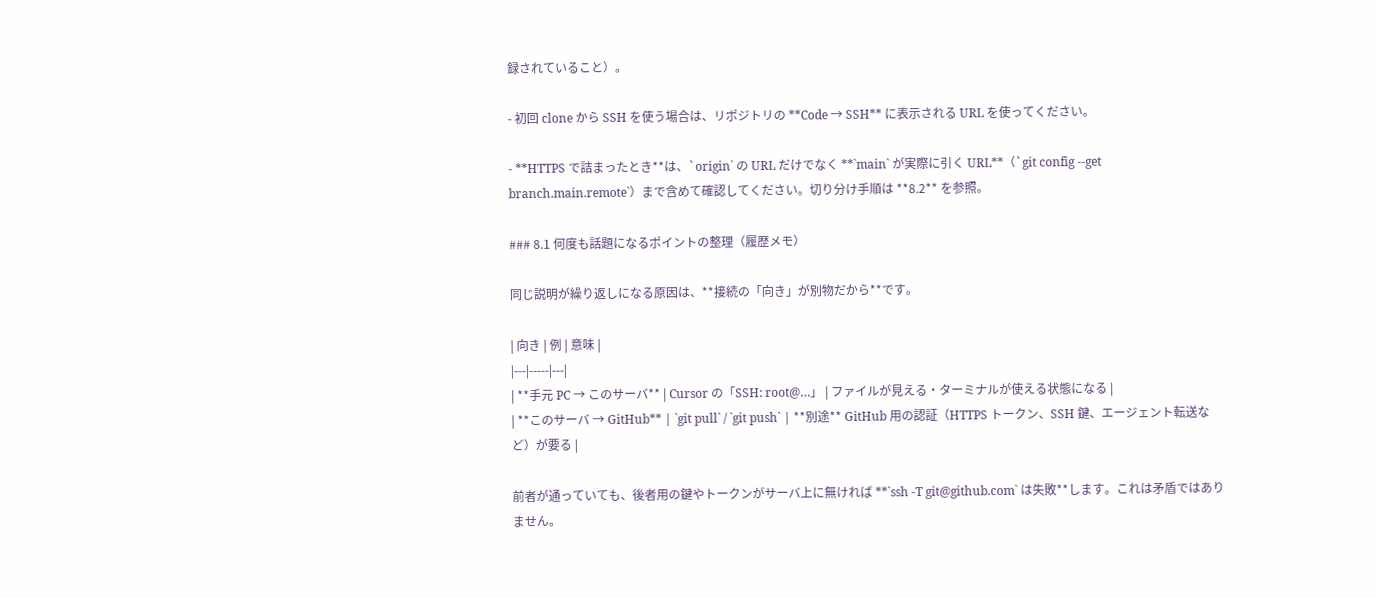録されていること）。

- 初回 clone から SSH を使う場合は、リポジトリの **Code → SSH** に表示される URL を使ってください。

- **HTTPS で詰まったとき**は、`origin` の URL だけでなく **`main` が実際に引く URL**（`git config --get branch.main.remote`）まで含めて確認してください。切り分け手順は **8.2** を参照。

### 8.1 何度も話題になるポイントの整理（履歴メモ）

同じ説明が繰り返しになる原因は、**接続の「向き」が別物だから**です。

| 向き | 例 | 意味 |
|---|-----|---|
| **手元 PC → このサーバ** | Cursor の「SSH: root@…」 | ファイルが見える・ターミナルが使える状態になる |
| **このサーバ → GitHub** | `git pull` / `git push` | **別途** GitHub 用の認証（HTTPS トークン、SSH 鍵、エージェント転送など）が要る |

前者が通っていても、後者用の鍵やトークンがサーバ上に無ければ **`ssh -T git@github.com` は失敗**します。これは矛盾ではありません。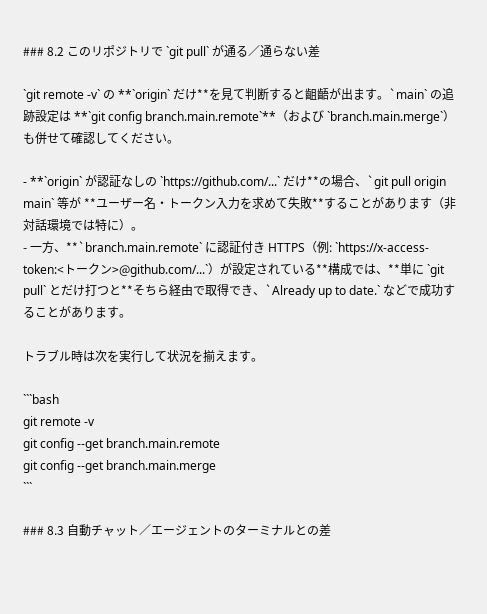### 8.2 このリポジトリで `git pull` が通る／通らない差

`git remote -v` の **`origin` だけ**を見て判断すると齟齬が出ます。`main` の追跡設定は **`git config branch.main.remote`**（および `branch.main.merge`）も併せて確認してください。

- **`origin` が認証なしの `https://github.com/...` だけ**の場合、`git pull origin main` 等が **ユーザー名・トークン入力を求めて失敗**することがあります（非対話環境では特に）。
- 一方、**`branch.main.remote` に認証付き HTTPS（例: `https://x-access-token:<トークン>@github.com/...`）が設定されている**構成では、**単に `git pull` とだけ打つと**そちら経由で取得でき、`Already up to date.` などで成功することがあります。

トラブル時は次を実行して状況を揃えます。

```bash
git remote -v
git config --get branch.main.remote
git config --get branch.main.merge
```

### 8.3 自動チャット／エージェントのターミナルとの差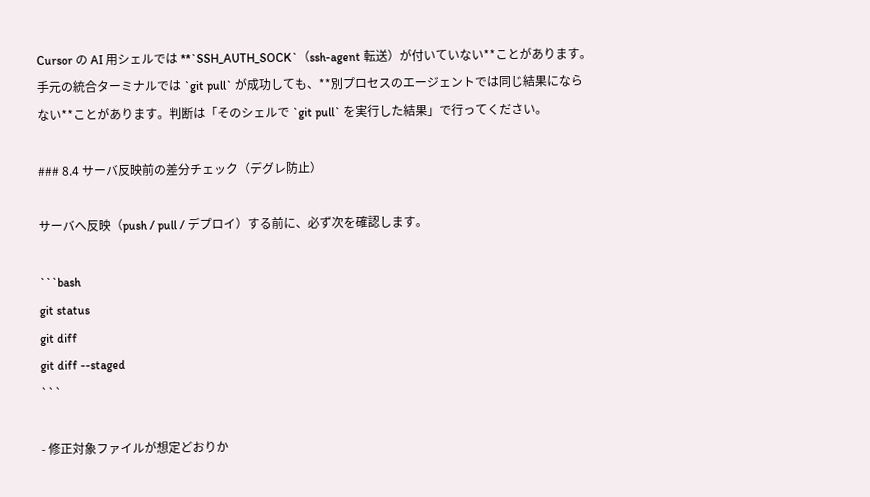Cursor の AI 用シェルでは **`SSH_AUTH_SOCK`（ssh-agent 転送）が付いていない**ことがあります。手元の統合ターミナルでは `git pull` が成功しても、**別プロセスのエージェントでは同じ結果にならない**ことがあります。判断は「そのシェルで `git pull` を実行した結果」で行ってください。

### 8.4 サーバ反映前の差分チェック（デグレ防止）

サーバへ反映（push / pull / デプロイ）する前に、必ず次を確認します。

```bash
git status
git diff
git diff --staged
```

- 修正対象ファイルが想定どおりか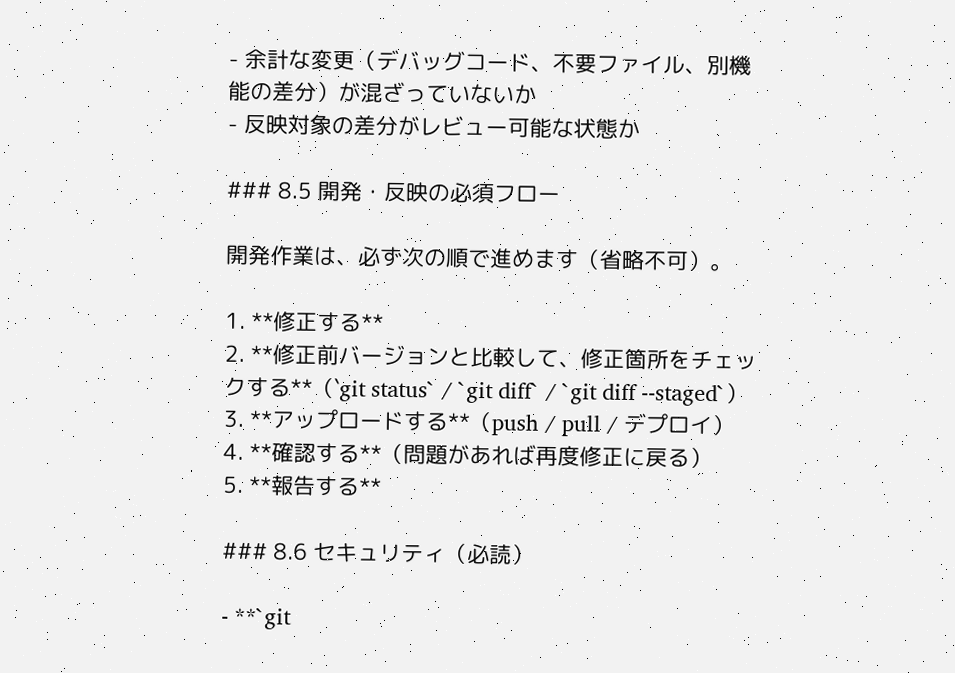- 余計な変更（デバッグコード、不要ファイル、別機能の差分）が混ざっていないか
- 反映対象の差分がレビュー可能な状態か

### 8.5 開発・反映の必須フロー

開発作業は、必ず次の順で進めます（省略不可）。

1. **修正する**
2. **修正前バージョンと比較して、修正箇所をチェックする**（`git status` / `git diff` / `git diff --staged`）
3. **アップロードする**（push / pull / デプロイ）
4. **確認する**（問題があれば再度修正に戻る）
5. **報告する**

### 8.6 セキュリティ（必読）

- **`git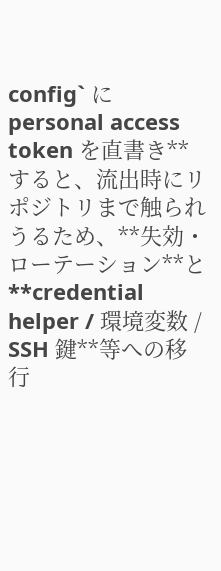config` に personal access token を直書き**すると、流出時にリポジトリまで触られうるため、**失効・ローテーション**と **credential helper / 環境変数 / SSH 鍵**等への移行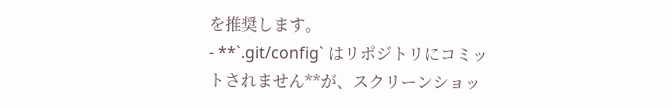を推奨します。
- **`.git/config` はリポジトリにコミットされません**が、スクリーンショッ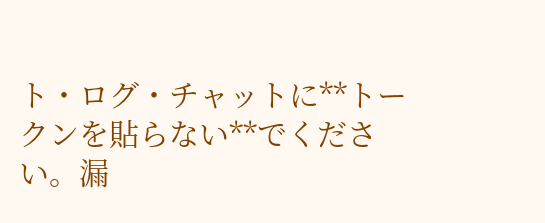ト・ログ・チャットに**トークンを貼らない**でください。漏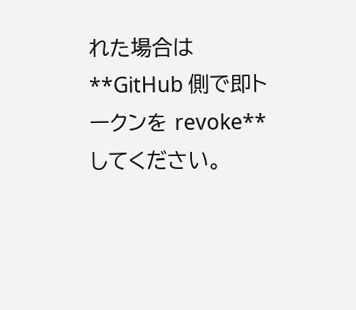れた場合は **GitHub 側で即トークンを revoke** してください。